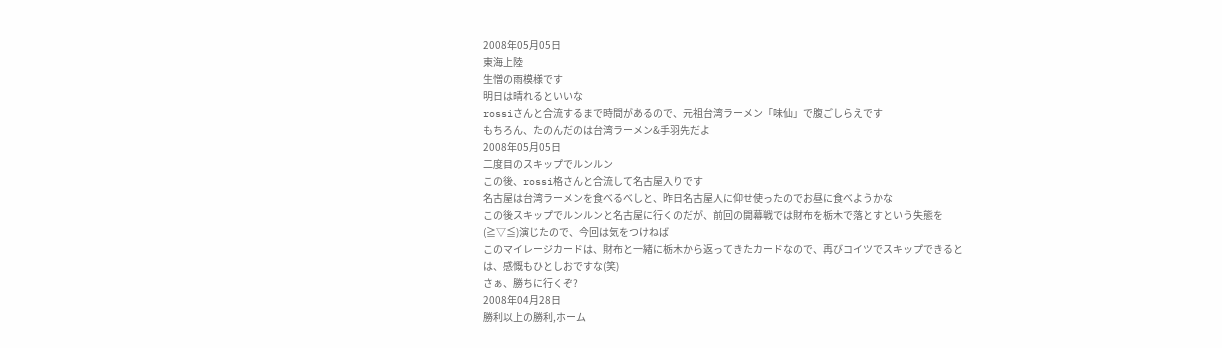2008年05月05日
東海上陸
生憎の雨模様です
明日は晴れるといいな
rossiさんと合流するまで時間があるので、元祖台湾ラーメン「味仙」で腹ごしらえです
もちろん、たのんだのは台湾ラーメン&手羽先だよ
2008年05月05日
二度目のスキップでルンルン
この後、rossi格さんと合流して名古屋入りです
名古屋は台湾ラーメンを食べるべしと、昨日名古屋人に仰せ使ったのでお昼に食べようかな
この後スキップでルンルンと名古屋に行くのだが、前回の開幕戦では財布を栃木で落とすという失態を(≧▽≦)演じたので、今回は気をつけねば
このマイレージカードは、財布と一緒に栃木から返ってきたカードなので、再びコイツでスキップできるとは、感慨もひとしおですな(笑)
さぁ、勝ちに行くぞ?
2008年04月28日
勝利以上の勝利,ホーム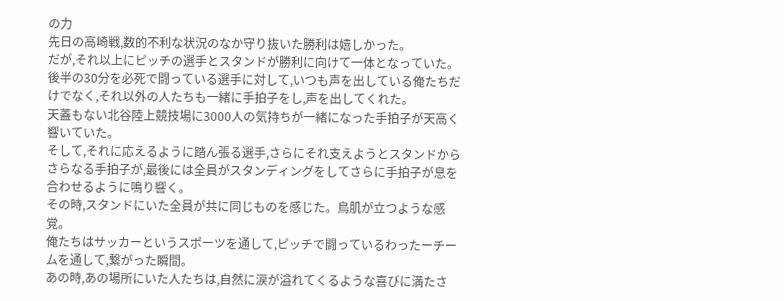の力
先日の高崎戦,数的不利な状況のなか守り抜いた勝利は嬉しかった。
だが,それ以上にピッチの選手とスタンドが勝利に向けて一体となっていた。
後半の30分を必死で闘っている選手に対して,いつも声を出している俺たちだけでなく,それ以外の人たちも一緒に手拍子をし,声を出してくれた。
天蓋もない北谷陸上競技場に3000人の気持ちが一緒になった手拍子が天高く響いていた。
そして,それに応えるように踏ん張る選手,さらにそれ支えようとスタンドからさらなる手拍子が,最後には全員がスタンディングをしてさらに手拍子が息を合わせるように鳴り響く。
その時,スタンドにいた全員が共に同じものを感じた。鳥肌が立つような感覚。
俺たちはサッカーというスポーツを通して,ピッチで闘っているわったーチームを通して,繋がった瞬間。
あの時,あの場所にいた人たちは,自然に涙が溢れてくるような喜びに満たさ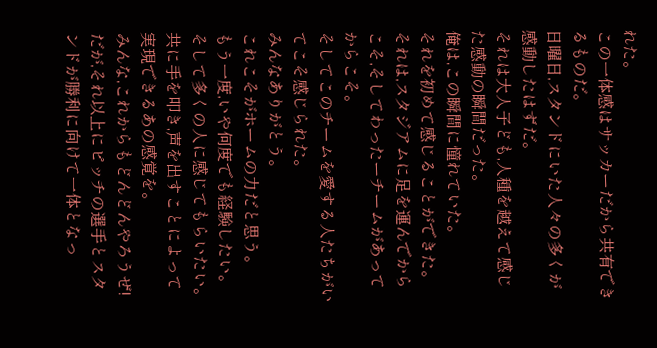れた。
この一体感はサッカーだから共有できるものだ。
日曜日,スタンドにいた人々の多くが感動したはずだ。
それは大人子ども,人種を越えて感じた感動の瞬間だった。
俺は,この瞬間に憧れていた。
それを初めて感じることができた。
それは,スタジアムに足を運んでからこそ,そしてわったーチームがあってからこそ。
そしてこのチームを愛する人たちがいてこそ感じられた。
みんなありがとう。
これこそがホームの力だと思う。
もう一度,いや何度でも経験したい。
そして多くの人に感じてもらいたい。
共に手を叩き,声を出すことによって実現できるあの感覚を。
みんな,これからもどんどんやろうぜ!
だが,それ以上にピッチの選手とスタンドが勝利に向けて一体となっ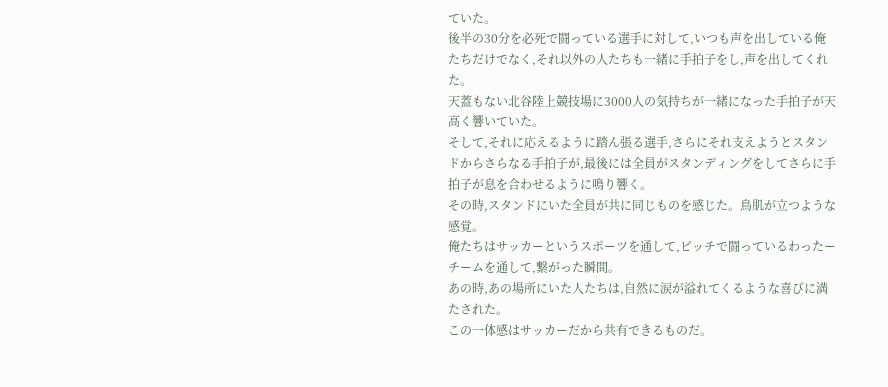ていた。
後半の30分を必死で闘っている選手に対して,いつも声を出している俺たちだけでなく,それ以外の人たちも一緒に手拍子をし,声を出してくれた。
天蓋もない北谷陸上競技場に3000人の気持ちが一緒になった手拍子が天高く響いていた。
そして,それに応えるように踏ん張る選手,さらにそれ支えようとスタンドからさらなる手拍子が,最後には全員がスタンディングをしてさらに手拍子が息を合わせるように鳴り響く。
その時,スタンドにいた全員が共に同じものを感じた。鳥肌が立つような感覚。
俺たちはサッカーというスポーツを通して,ピッチで闘っているわったーチームを通して,繋がった瞬間。
あの時,あの場所にいた人たちは,自然に涙が溢れてくるような喜びに満たされた。
この一体感はサッカーだから共有できるものだ。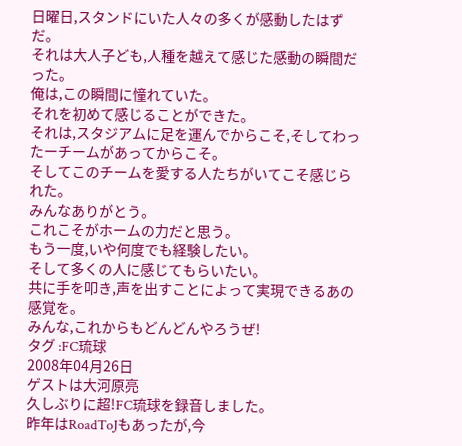日曜日,スタンドにいた人々の多くが感動したはずだ。
それは大人子ども,人種を越えて感じた感動の瞬間だった。
俺は,この瞬間に憧れていた。
それを初めて感じることができた。
それは,スタジアムに足を運んでからこそ,そしてわったーチームがあってからこそ。
そしてこのチームを愛する人たちがいてこそ感じられた。
みんなありがとう。
これこそがホームの力だと思う。
もう一度,いや何度でも経験したい。
そして多くの人に感じてもらいたい。
共に手を叩き,声を出すことによって実現できるあの感覚を。
みんな,これからもどんどんやろうぜ!
タグ :FC琉球
2008年04月26日
ゲストは大河原亮
久しぶりに超!FC琉球を録音しました。
昨年はRoadToJもあったが,今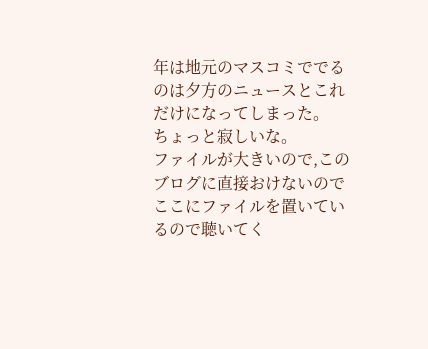年は地元のマスコミででるのは夕方のニュースとこれだけになってしまった。
ちょっと寂しいな。
ファイルが大きいので,このブログに直接おけないので
ここにファイルを置いているので聴いてく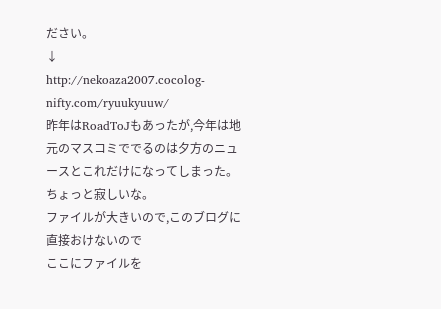ださい。
↓
http://nekoaza2007.cocolog-nifty.com/ryuukyuuw/
昨年はRoadToJもあったが,今年は地元のマスコミででるのは夕方のニュースとこれだけになってしまった。
ちょっと寂しいな。
ファイルが大きいので,このブログに直接おけないので
ここにファイルを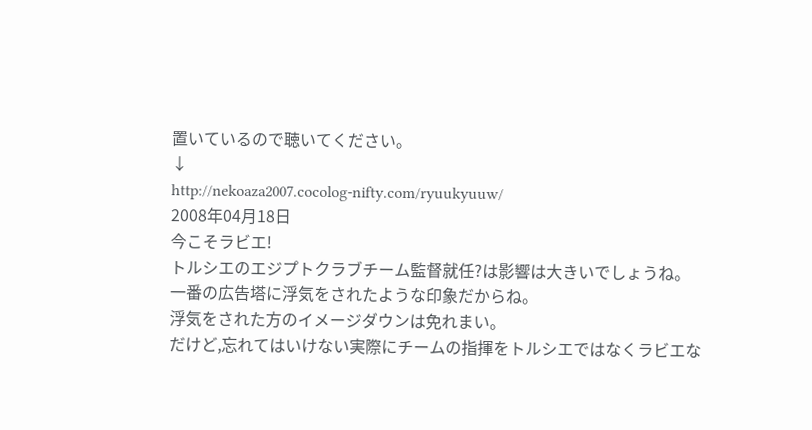置いているので聴いてください。
↓
http://nekoaza2007.cocolog-nifty.com/ryuukyuuw/
2008年04月18日
今こそラビエ!
トルシエのエジプトクラブチーム監督就任?は影響は大きいでしょうね。
一番の広告塔に浮気をされたような印象だからね。
浮気をされた方のイメージダウンは免れまい。
だけど,忘れてはいけない実際にチームの指揮をトルシエではなくラビエな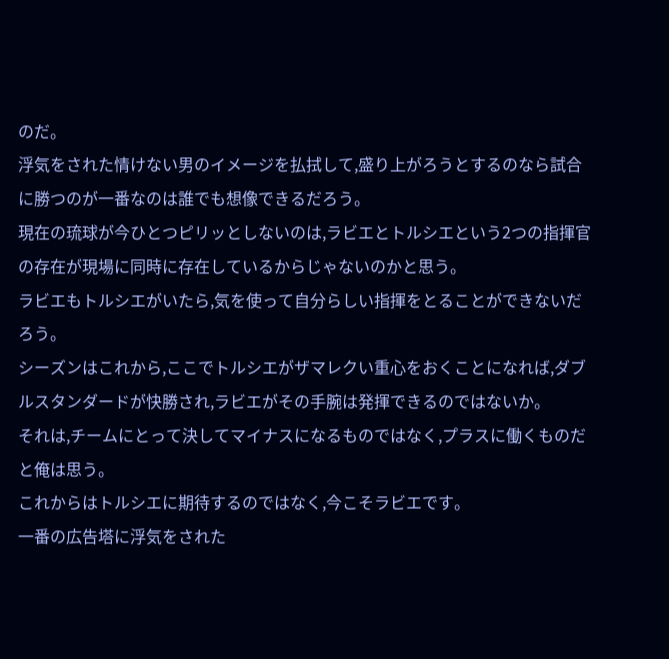のだ。
浮気をされた情けない男のイメージを払拭して,盛り上がろうとするのなら試合に勝つのが一番なのは誰でも想像できるだろう。
現在の琉球が今ひとつピリッとしないのは,ラビエとトルシエという2つの指揮官の存在が現場に同時に存在しているからじゃないのかと思う。
ラビエもトルシエがいたら,気を使って自分らしい指揮をとることができないだろう。
シーズンはこれから,ここでトルシエがザマレクい重心をおくことになれば,ダブルスタンダードが快勝され,ラビエがその手腕は発揮できるのではないか。
それは,チームにとって決してマイナスになるものではなく,プラスに働くものだと俺は思う。
これからはトルシエに期待するのではなく,今こそラビエです。
一番の広告塔に浮気をされた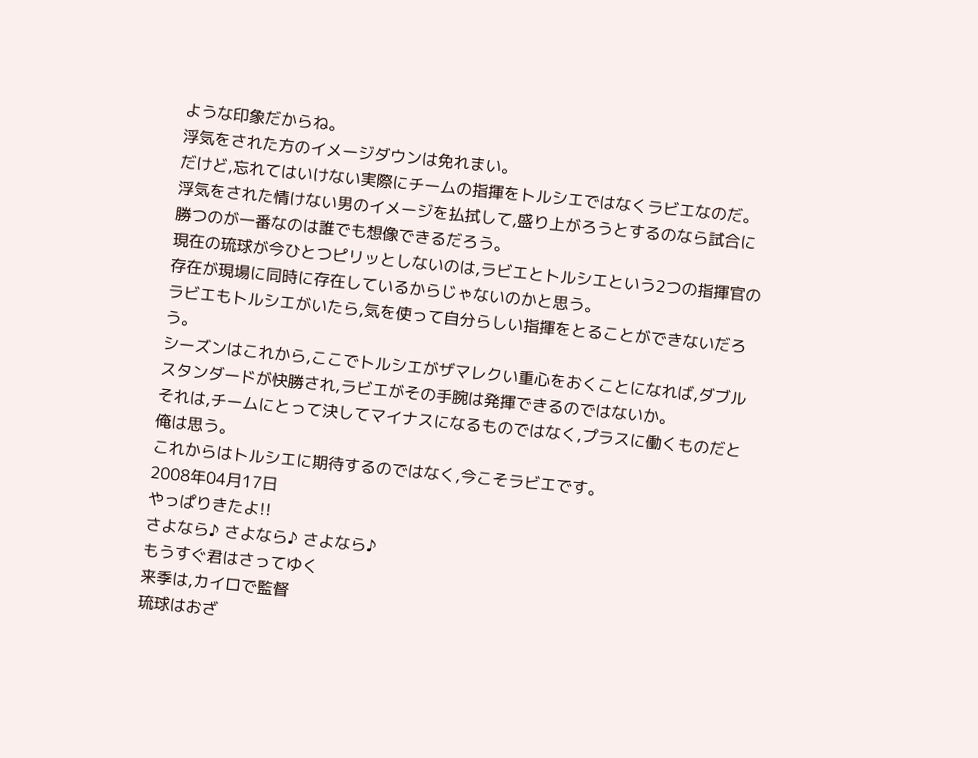ような印象だからね。
浮気をされた方のイメージダウンは免れまい。
だけど,忘れてはいけない実際にチームの指揮をトルシエではなくラビエなのだ。
浮気をされた情けない男のイメージを払拭して,盛り上がろうとするのなら試合に勝つのが一番なのは誰でも想像できるだろう。
現在の琉球が今ひとつピリッとしないのは,ラビエとトルシエという2つの指揮官の存在が現場に同時に存在しているからじゃないのかと思う。
ラビエもトルシエがいたら,気を使って自分らしい指揮をとることができないだろう。
シーズンはこれから,ここでトルシエがザマレクい重心をおくことになれば,ダブルスタンダードが快勝され,ラビエがその手腕は発揮できるのではないか。
それは,チームにとって決してマイナスになるものではなく,プラスに働くものだと俺は思う。
これからはトルシエに期待するのではなく,今こそラビエです。
2008年04月17日
やっぱりきたよ!!
さよなら♪ さよなら♪ さよなら♪
もうすぐ君はさってゆく
来季は,カイロで監督
琉球はおざ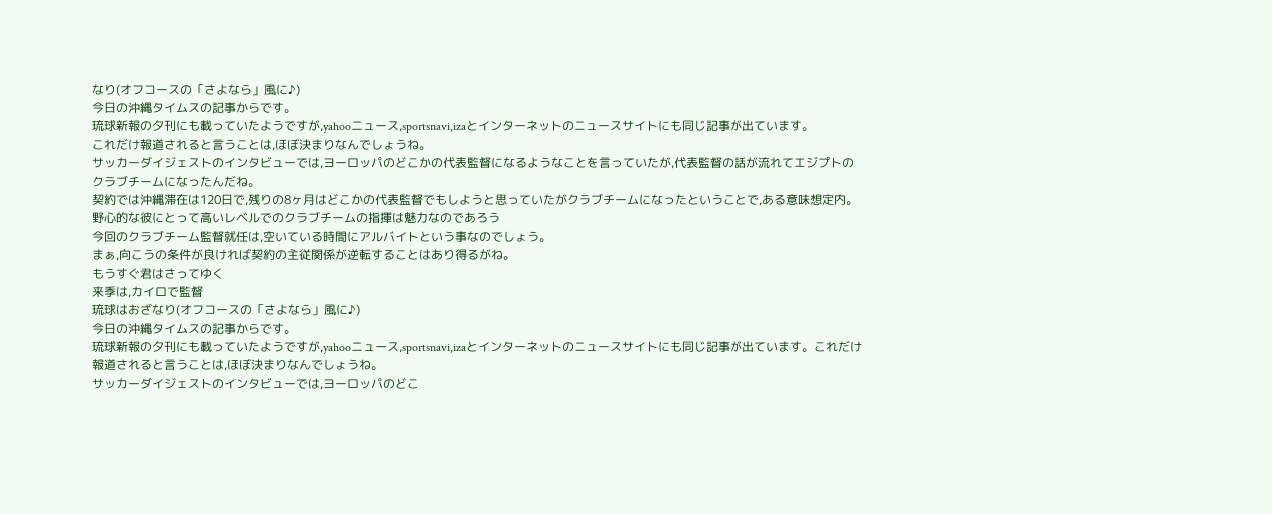なり(オフコースの「さよなら」風に♪)
今日の沖縄タイムスの記事からです。
琉球新報の夕刊にも載っていたようですが,yahooニュース,sportsnavi,izaとインターネットのニュースサイトにも同じ記事が出ています。
これだけ報道されると言うことは,ほぼ決まりなんでしょうね。
サッカーダイジェストのインタビューでは,ヨーロッパのどこかの代表監督になるようなことを言っていたが,代表監督の話が流れてエジプトのクラブチームになったんだね。
契約では沖縄滞在は120日で,残りの8ヶ月はどこかの代表監督でもしようと思っていたがクラブチームになったということで,ある意味想定内。
野心的な彼にとって高いレベルでのクラブチームの指揮は魅力なのであろう
今回のクラブチーム監督就任は,空いている時間にアルバイトという事なのでしょう。
まぁ,向こうの条件が良ければ契約の主従関係が逆転することはあり得るがね。
もうすぐ君はさってゆく
来季は,カイロで監督
琉球はおざなり(オフコースの「さよなら」風に♪)
今日の沖縄タイムスの記事からです。
琉球新報の夕刊にも載っていたようですが,yahooニュース,sportsnavi,izaとインターネットのニュースサイトにも同じ記事が出ています。これだけ報道されると言うことは,ほぼ決まりなんでしょうね。
サッカーダイジェストのインタビューでは,ヨーロッパのどこ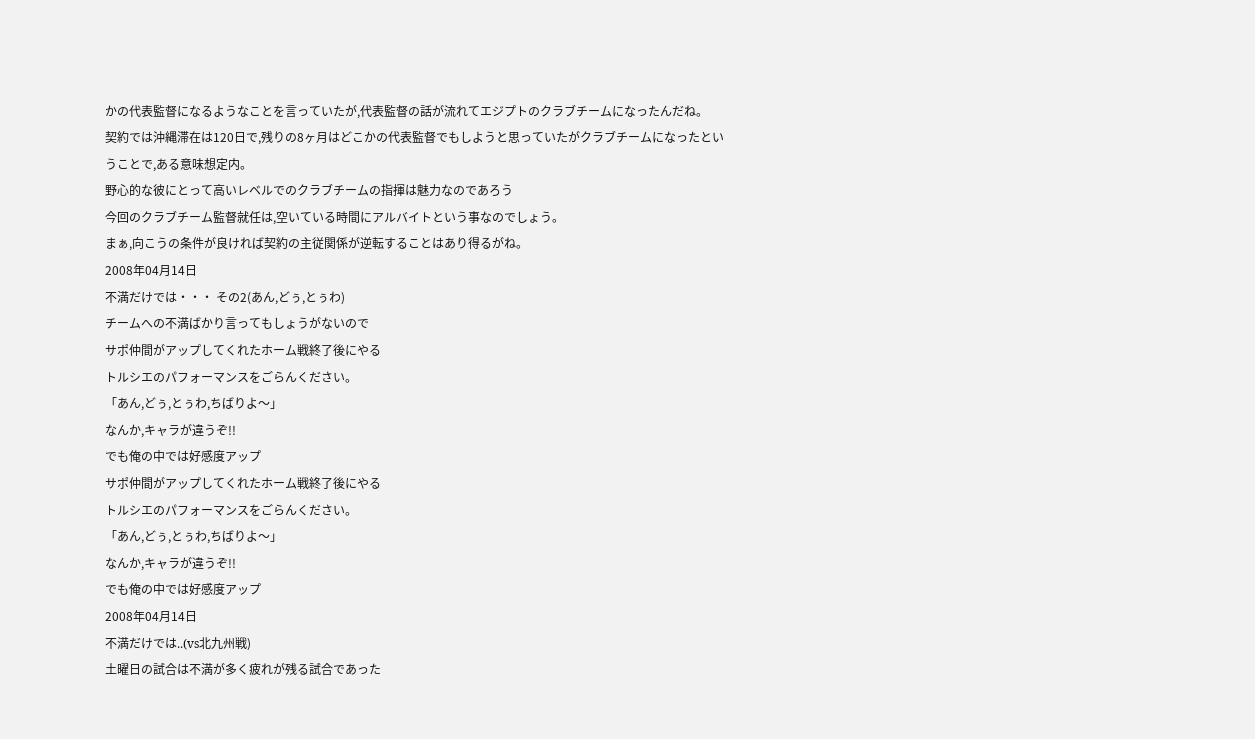かの代表監督になるようなことを言っていたが,代表監督の話が流れてエジプトのクラブチームになったんだね。
契約では沖縄滞在は120日で,残りの8ヶ月はどこかの代表監督でもしようと思っていたがクラブチームになったということで,ある意味想定内。
野心的な彼にとって高いレベルでのクラブチームの指揮は魅力なのであろう
今回のクラブチーム監督就任は,空いている時間にアルバイトという事なのでしょう。
まぁ,向こうの条件が良ければ契約の主従関係が逆転することはあり得るがね。
2008年04月14日
不満だけでは・・・ その2(あん,どぅ,とぅわ)
チームへの不満ばかり言ってもしょうがないので
サポ仲間がアップしてくれたホーム戦終了後にやる
トルシエのパフォーマンスをごらんください。
「あん,どぅ,とぅわ,ちばりよ〜」
なんか,キャラが違うぞ!!
でも俺の中では好感度アップ
サポ仲間がアップしてくれたホーム戦終了後にやる
トルシエのパフォーマンスをごらんください。
「あん,どぅ,とぅわ,ちばりよ〜」
なんか,キャラが違うぞ!!
でも俺の中では好感度アップ
2008年04月14日
不満だけでは..(vs北九州戦)
土曜日の試合は不満が多く疲れが残る試合であった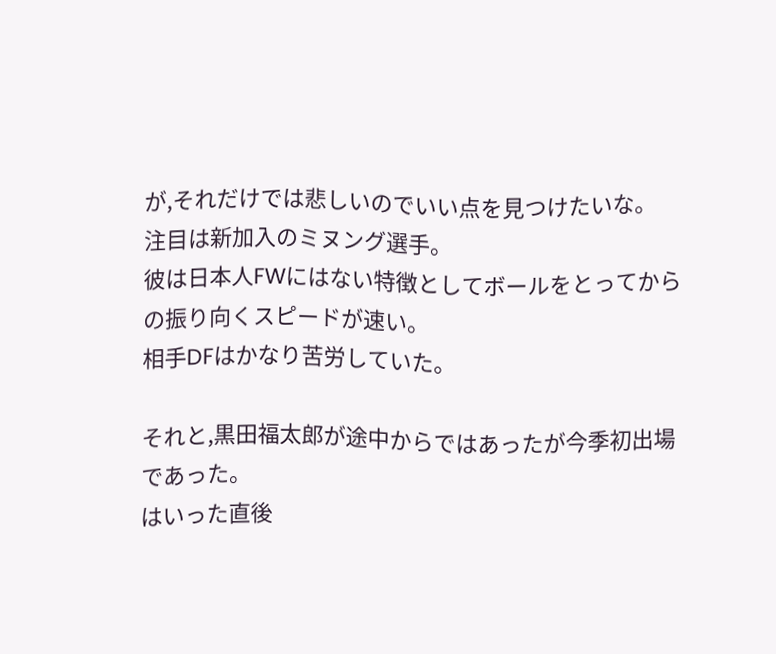が,それだけでは悲しいのでいい点を見つけたいな。
注目は新加入のミヌング選手。
彼は日本人FWにはない特徴としてボールをとってからの振り向くスピードが速い。
相手DFはかなり苦労していた。

それと,黒田福太郎が途中からではあったが今季初出場であった。
はいった直後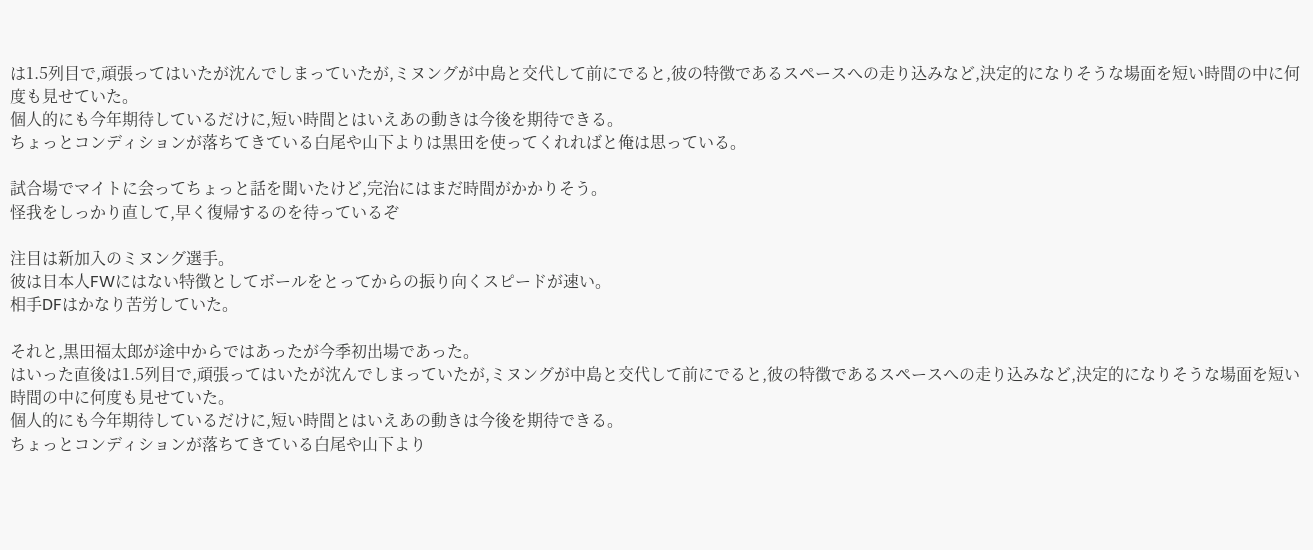は1.5列目で,頑張ってはいたが沈んでしまっていたが,ミヌングが中島と交代して前にでると,彼の特徴であるスペースへの走り込みなど,決定的になりそうな場面を短い時間の中に何度も見せていた。
個人的にも今年期待しているだけに,短い時間とはいえあの動きは今後を期待できる。
ちょっとコンディションが落ちてきている白尾や山下よりは黒田を使ってくれればと俺は思っている。

試合場でマイトに会ってちょっと話を聞いたけど,完治にはまだ時間がかかりそう。
怪我をしっかり直して,早く復帰するのを待っているぞ

注目は新加入のミヌング選手。
彼は日本人FWにはない特徴としてボールをとってからの振り向くスピードが速い。
相手DFはかなり苦労していた。

それと,黒田福太郎が途中からではあったが今季初出場であった。
はいった直後は1.5列目で,頑張ってはいたが沈んでしまっていたが,ミヌングが中島と交代して前にでると,彼の特徴であるスペースへの走り込みなど,決定的になりそうな場面を短い時間の中に何度も見せていた。
個人的にも今年期待しているだけに,短い時間とはいえあの動きは今後を期待できる。
ちょっとコンディションが落ちてきている白尾や山下より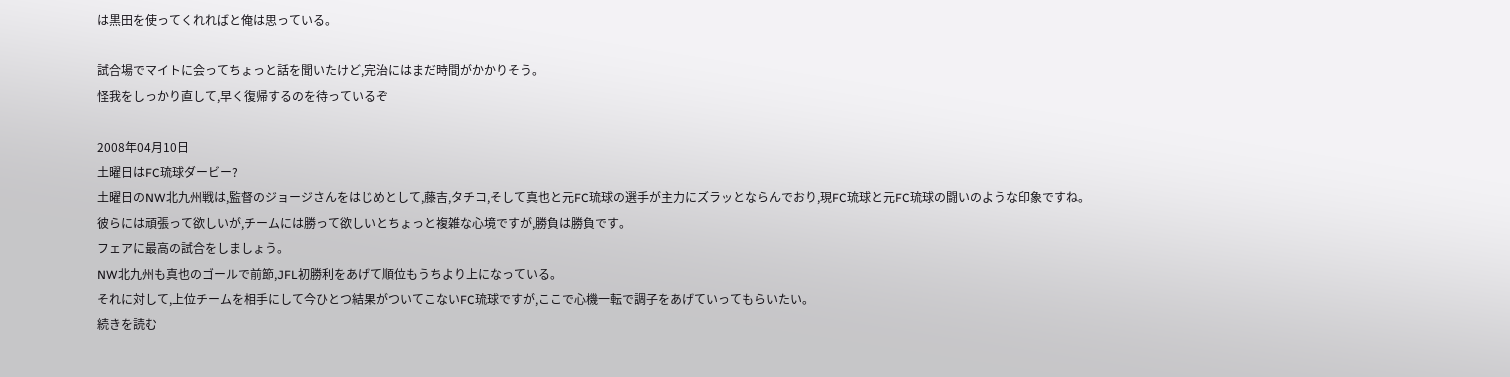は黒田を使ってくれればと俺は思っている。

試合場でマイトに会ってちょっと話を聞いたけど,完治にはまだ時間がかかりそう。
怪我をしっかり直して,早く復帰するのを待っているぞ

2008年04月10日
土曜日はFC琉球ダービー?
土曜日のNW北九州戦は,監督のジョージさんをはじめとして,藤吉,タチコ,そして真也と元FC琉球の選手が主力にズラッとならんでおり,現FC琉球と元FC琉球の闘いのような印象ですね。
彼らには頑張って欲しいが,チームには勝って欲しいとちょっと複雑な心境ですが,勝負は勝負です。
フェアに最高の試合をしましょう。
NW北九州も真也のゴールで前節,JFL初勝利をあげて順位もうちより上になっている。
それに対して,上位チームを相手にして今ひとつ結果がついてこないFC琉球ですが,ここで心機一転で調子をあげていってもらいたい。
続きを読む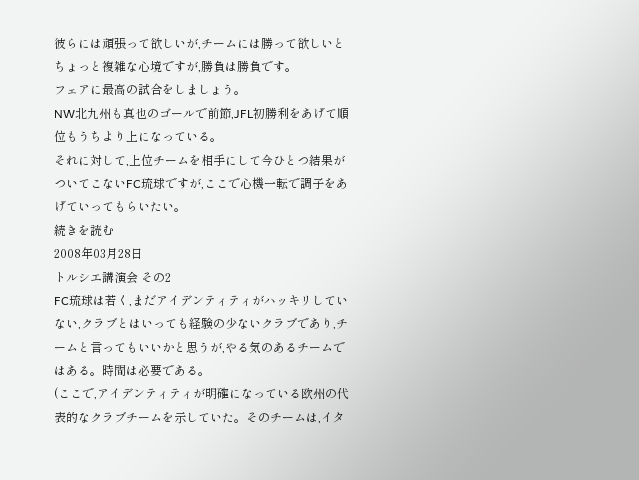彼らには頑張って欲しいが,チームには勝って欲しいとちょっと複雑な心境ですが,勝負は勝負です。
フェアに最高の試合をしましょう。
NW北九州も真也のゴールで前節,JFL初勝利をあげて順位もうちより上になっている。
それに対して,上位チームを相手にして今ひとつ結果がついてこないFC琉球ですが,ここで心機一転で調子をあげていってもらいたい。
続きを読む
2008年03月28日
トルシエ講演会 その2
FC琉球は若く,まだアイデンティティがハッキリしていない,クラブとはいっても経験の少ないクラブであり,チームと言ってもいいかと思うが,やる気のあるチームではある。時間は必要である。
(ここで,アイデンティティが明確になっている欧州の代表的なクラブチームを示していた。そのチームは,イタ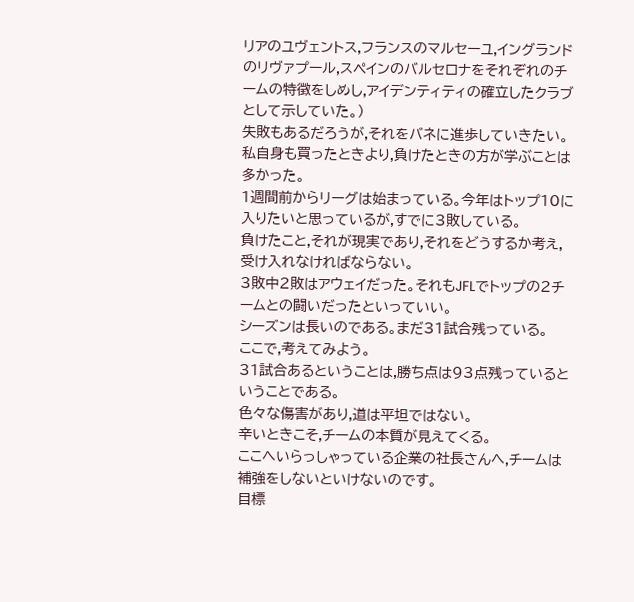リアのユヴェントス,フランスのマルセーユ,イングランドのリヴァプール,スペインのバルセロナをそれぞれのチームの特徴をしめし,アイデンティティの確立したクラブとして示していた。)
失敗もあるだろうが,それをバネに進歩していきたい。
私自身も買ったときより,負けたときの方が学ぶことは多かった。
1週間前からリーグは始まっている。今年はトップ10に入りたいと思っているが,すでに3敗している。
負けたこと,それが現実であり,それをどうするか考え,受け入れなければならない。
3敗中2敗はアウェイだった。それもJFLでトップの2チームとの闘いだったといっていい。
シーズンは長いのである。まだ31試合残っている。
ここで,考えてみよう。
31試合あるということは,勝ち点は93点残っているということである。
色々な傷害があり,道は平坦ではない。
辛いときこそ,チームの本質が見えてくる。
ここへいらっしゃっている企業の社長さんへ,チームは補強をしないといけないのです。
目標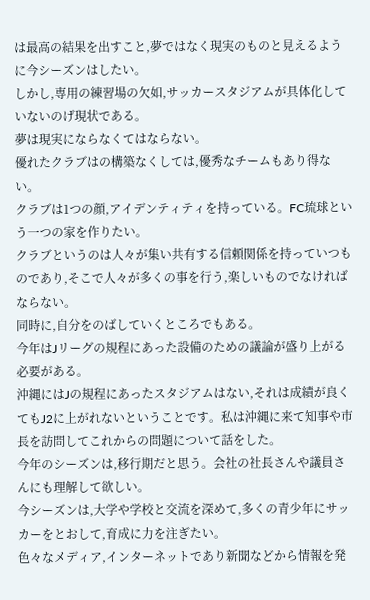は最高の結果を出すこと,夢ではなく現実のものと見えるように今シーズンはしたい。
しかし,専用の練習場の欠如,サッカースタジアムが具体化していないのげ現状である。
夢は現実にならなくてはならない。
優れたクラブはの構築なくしては,優秀なチームもあり得ない。
クラブは1つの顔,アイデンティティを持っている。FC琉球という一つの家を作りたい。
クラブというのは人々が集い共有する信頼関係を持っていつものであり,そこで人々が多くの事を行う,楽しいものでなければならない。
同時に,自分をのばしていくところでもある。
今年はJリーグの規程にあった設備のための議論が盛り上がる必要がある。
沖縄にはJの規程にあったスタジアムはない,それは成績が良くてもJ2に上がれないということです。私は沖縄に来て知事や市長を訪問してこれからの問題について話をした。
今年のシーズンは,移行期だと思う。会社の社長さんや議員さんにも理解して欲しい。
今シーズンは,大学や学校と交流を深めて,多くの青少年にサッカーをとおして,育成に力を注ぎたい。
色々なメディア,インターネットであり新聞などから情報を発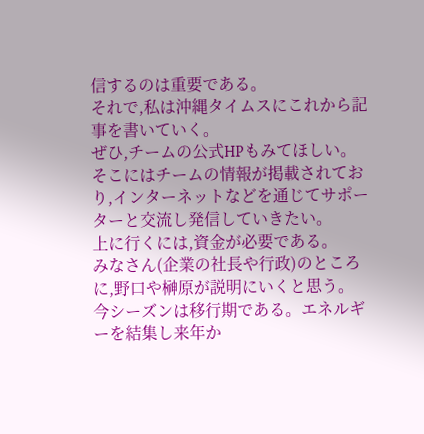信するのは重要である。
それで,私は沖縄タイムスにこれから記事を書いていく。
ぜひ,チームの公式HPもみてほしい。そこにはチームの情報が掲載されており,インターネットなどを通じてサポーターと交流し発信していきたい。
上に行くには,資金が必要である。
みなさん(企業の社長や行政)のところに,野口や榊原が説明にいくと思う。
今シーズンは移行期である。エネルギーを結集し来年か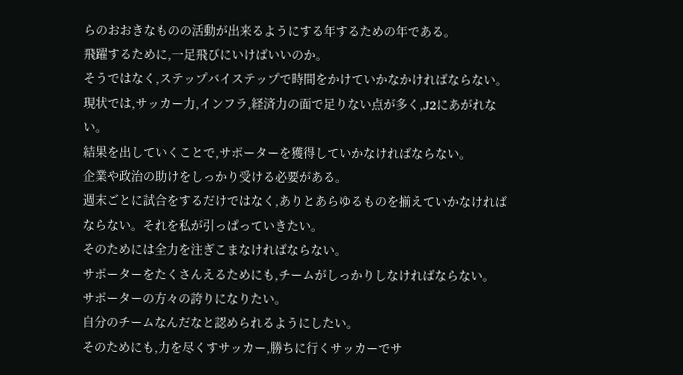らのおおきなものの活動が出来るようにする年するための年である。
飛躍するために,一足飛びにいけばいいのか。
そうではなく,ステップバイステップで時間をかけていかなかければならない。
現状では,サッカー力,インフラ,経済力の面で足りない点が多く,J2にあがれない。
結果を出していくことで,サポーターを獲得していかなければならない。
企業や政治の助けをしっかり受ける必要がある。
週末ごとに試合をするだけではなく,ありとあらゆるものを揃えていかなければならない。それを私が引っぱっていきたい。
そのためには全力を注ぎこまなければならない。
サポーターをたくさんえるためにも,チームがしっかりしなければならない。
サポーターの方々の誇りになりたい。
自分のチームなんだなと認められるようにしたい。
そのためにも,力を尽くすサッカー,勝ちに行くサッカーでサ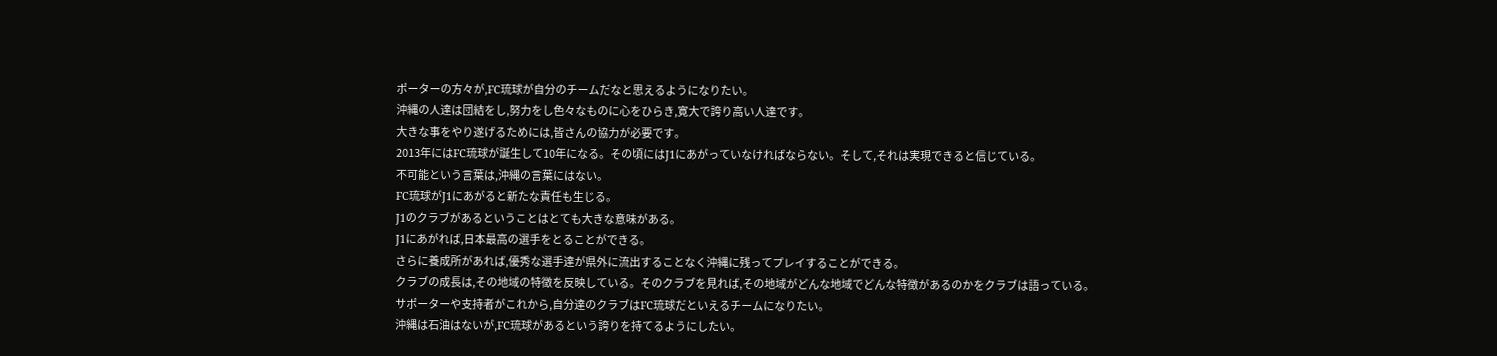ポーターの方々が,FC琉球が自分のチームだなと思えるようになりたい。
沖縄の人達は団結をし,努力をし色々なものに心をひらき,寛大で誇り高い人達です。
大きな事をやり遂げるためには,皆さんの協力が必要です。
2013年にはFC琉球が誕生して10年になる。その頃にはJ1にあがっていなければならない。そして,それは実現できると信じている。
不可能という言葉は,沖縄の言葉にはない。
FC琉球がJ1にあがると新たな責任も生じる。
J1のクラブがあるということはとても大きな意味がある。
J1にあがれば,日本最高の選手をとることができる。
さらに養成所があれば,優秀な選手達が県外に流出することなく沖縄に残ってプレイすることができる。
クラブの成長は,その地域の特徴を反映している。そのクラブを見れば,その地域がどんな地域でどんな特徴があるのかをクラブは語っている。
サポーターや支持者がこれから,自分達のクラブはFC琉球だといえるチームになりたい。
沖縄は石油はないが,FC琉球があるという誇りを持てるようにしたい。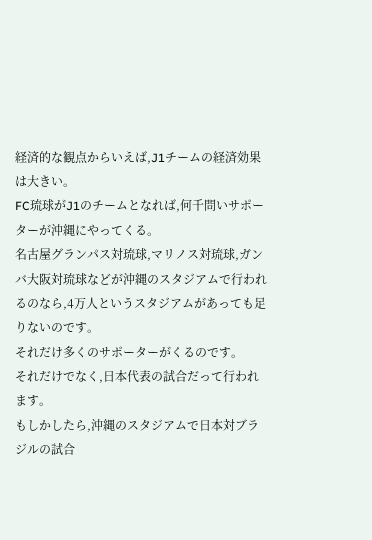経済的な観点からいえば,J1チームの経済効果は大きい。
FC琉球がJ1のチームとなれば,何千問いサポーターが沖縄にやってくる。
名古屋グランパス対琉球,マリノス対琉球,ガンバ大阪対琉球などが沖縄のスタジアムで行われるのなら,4万人というスタジアムがあっても足りないのです。
それだけ多くのサポーターがくるのです。
それだけでなく,日本代表の試合だって行われます。
もしかしたら,沖縄のスタジアムで日本対ブラジルの試合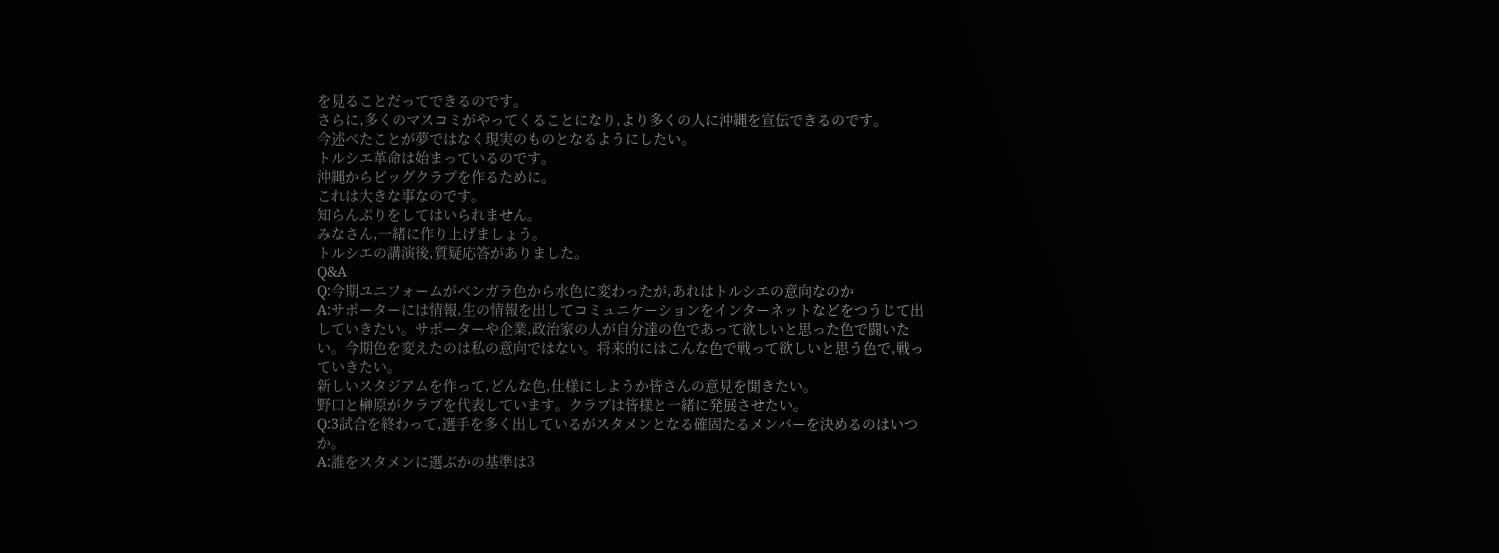を見ることだってできるのです。
さらに,多くのマスコミがやってくることになり,より多くの人に沖縄を宣伝できるのです。
今述べたことが夢ではなく現実のものとなるようにしたい。
トルシエ革命は始まっているのです。
沖縄からビッグクラブを作るために。
これは大きな事なのです。
知らんぷりをしてはいられません。
みなさん,一緒に作り上げましょう。
トルシエの講演後,質疑応答がありました。
Q&A
Q:今期ユニフォームがベンガラ色から水色に変わったが,あれはトルシエの意向なのか
A:サポーターには情報,生の情報を出してコミュニケーションをインターネットなどをつうじて出していきたい。サポーターや企業,政治家の人が自分達の色であって欲しいと思った色で闘いたい。今期色を変えたのは私の意向ではない。将来的にはこんな色で戦って欲しいと思う色で,戦っていきたい。
新しいスタジアムを作って,どんな色,仕様にしようか皆さんの意見を聞きたい。
野口と榊原がクラブを代表しています。クラブは皆様と一緒に発展させたい。
Q:3試合を終わって,選手を多く出しているがスタメンとなる確固たるメンバーを決めるのはいつか。
A:誰をスタメンに選ぶかの基準は3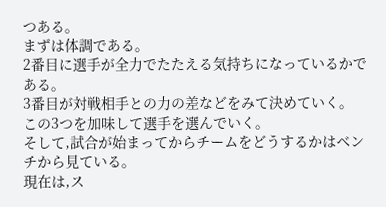つある。
まずは体調である。
2番目に選手が全力でたたえる気持ちになっているかである。
3番目が対戦相手との力の差などをみて決めていく。
この3つを加味して選手を選んでいく。
そして,試合が始まってからチームをどうするかはベンチから見ている。
現在は,ス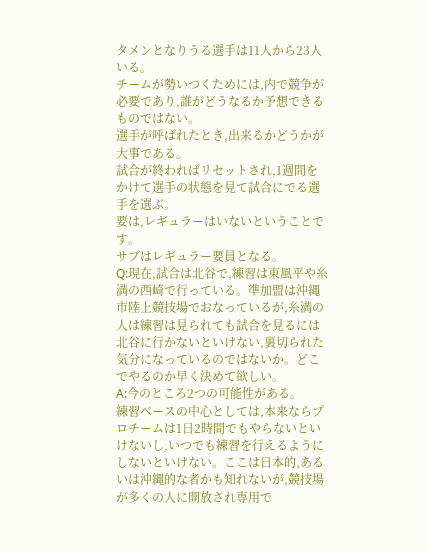タメンとなりうる選手は11人から23人いる。
チームが勢いつくためには,内で競争が必要であり,誰がどうなるか予想できるものではない。
選手が呼ばれたとき,出来るかどうかが大事である。
試合が終わればリセットされ,1週間をかけて選手の状態を見て試合にでる選手を選ぶ。
要は,レギュラーはいないということです。
サブはレギュラー要員となる。
Q:現在,試合は北谷で,練習は東風平や糸満の西崎で行っている。準加盟は沖縄市陸上競技場でおなっているが,糸満の人は練習は見られても試合を見るには北谷に行かないといけない,裏切られた気分になっているのではないか。どこでやるのか早く決めて欲しい。
A:今のところ2つの可能性がある。
練習ベースの中心としては,本来ならプロチームは1日2時間でもやらないといけないし,いつでも練習を行えるようにしないといけない。ここは日本的,あるいは沖縄的な者かも知れないが,競技場が多くの人に開放され専用で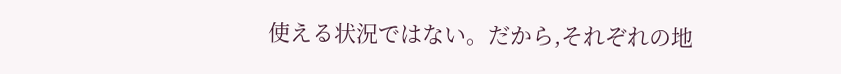使える状況ではない。だから,それぞれの地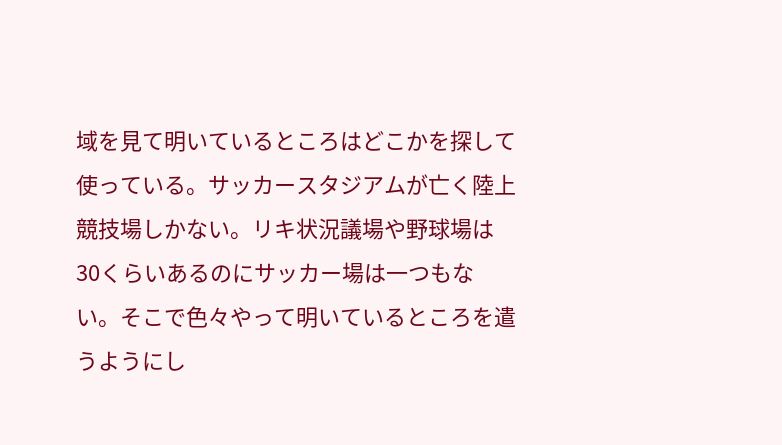域を見て明いているところはどこかを探して使っている。サッカースタジアムが亡く陸上競技場しかない。リキ状況議場や野球場は30くらいあるのにサッカー場は一つもない。そこで色々やって明いているところを遣うようにし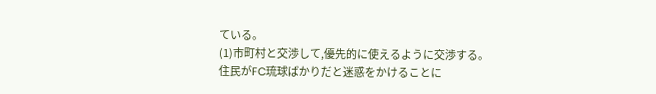ている。
(1)市町村と交渉して,優先的に使えるように交渉する。
住民がFC琉球ばかりだと迷惑をかけることに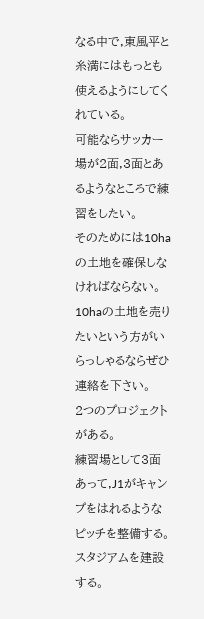なる中で,東風平と糸満にはもっとも使えるようにしてくれている。
可能ならサッカー場が2面,3面とあるようなところで練習をしたい。
そのためには10haの土地を確保しなければならない。
10haの土地を売りたいという方がいらっしゃるならぜひ連絡を下さい。
2つのプロジェクトがある。
練習場として3面あって,J1がキャンプをはれるようなピッチを整備する。
スタジアムを建設する。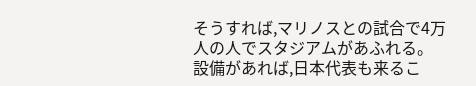そうすれば,マリノスとの試合で4万人の人でスタジアムがあふれる。
設備があれば,日本代表も来るこ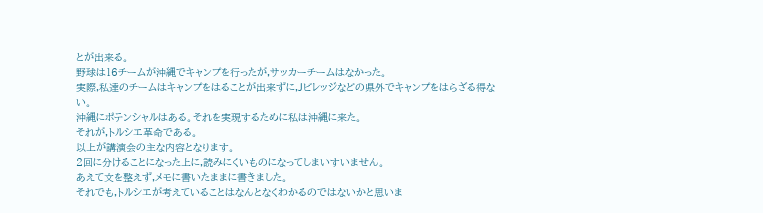とが出来る。
野球は16チームが沖縄でキャンプを行ったが,サッカーチームはなかった。
実際,私達のチームはキャンプをはることが出来ずに,Jビレッジなどの県外でキャンプをはらざる得ない。
沖縄にポテンシャルはある。それを実現するために私は沖縄に来た。
それが,トルシエ革命である。
以上が講演会の主な内容となります。
2回に分けることになった上に,読みにくいものになってしまいすいません。
あえて文を整えず,メモに書いたままに書きました。
それでも,トルシエが考えていることはなんとなくわかるのではないかと思いま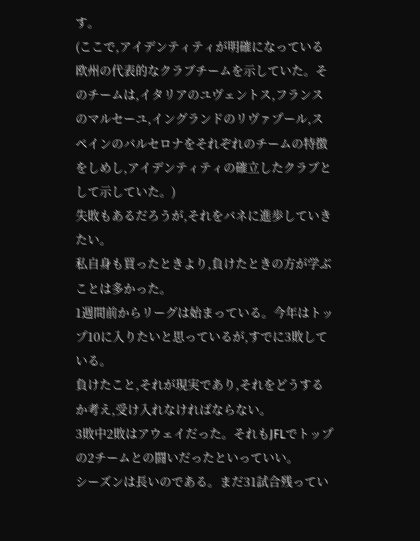す。
(ここで,アイデンティティが明確になっている欧州の代表的なクラブチームを示していた。そのチームは,イタリアのユヴェントス,フランスのマルセーユ,イングランドのリヴァプール,スペインのバルセロナをそれぞれのチームの特徴をしめし,アイデンティティの確立したクラブとして示していた。)
失敗もあるだろうが,それをバネに進歩していきたい。
私自身も買ったときより,負けたときの方が学ぶことは多かった。
1週間前からリーグは始まっている。今年はトップ10に入りたいと思っているが,すでに3敗している。
負けたこと,それが現実であり,それをどうするか考え,受け入れなければならない。
3敗中2敗はアウェイだった。それもJFLでトップの2チームとの闘いだったといっていい。
シーズンは長いのである。まだ31試合残ってい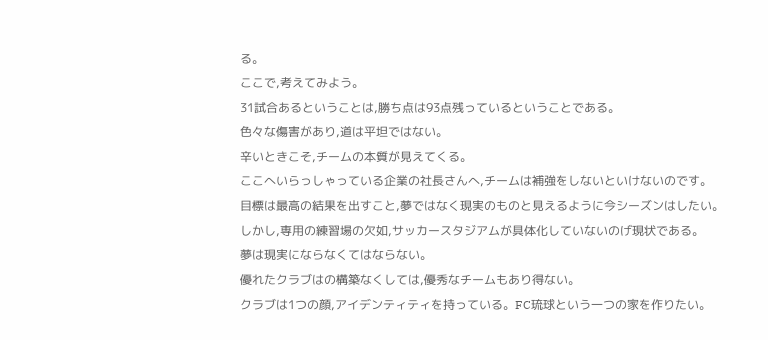る。
ここで,考えてみよう。
31試合あるということは,勝ち点は93点残っているということである。
色々な傷害があり,道は平坦ではない。
辛いときこそ,チームの本質が見えてくる。
ここへいらっしゃっている企業の社長さんへ,チームは補強をしないといけないのです。
目標は最高の結果を出すこと,夢ではなく現実のものと見えるように今シーズンはしたい。
しかし,専用の練習場の欠如,サッカースタジアムが具体化していないのげ現状である。
夢は現実にならなくてはならない。
優れたクラブはの構築なくしては,優秀なチームもあり得ない。
クラブは1つの顔,アイデンティティを持っている。FC琉球という一つの家を作りたい。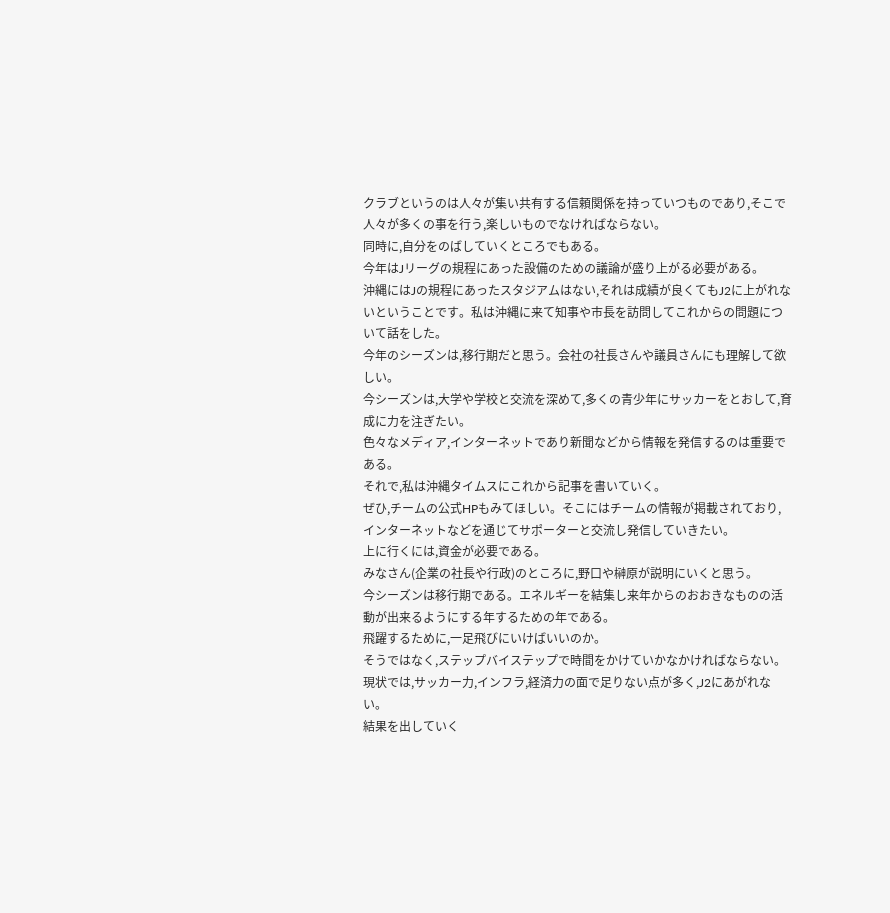クラブというのは人々が集い共有する信頼関係を持っていつものであり,そこで人々が多くの事を行う,楽しいものでなければならない。
同時に,自分をのばしていくところでもある。
今年はJリーグの規程にあった設備のための議論が盛り上がる必要がある。
沖縄にはJの規程にあったスタジアムはない,それは成績が良くてもJ2に上がれないということです。私は沖縄に来て知事や市長を訪問してこれからの問題について話をした。
今年のシーズンは,移行期だと思う。会社の社長さんや議員さんにも理解して欲しい。
今シーズンは,大学や学校と交流を深めて,多くの青少年にサッカーをとおして,育成に力を注ぎたい。
色々なメディア,インターネットであり新聞などから情報を発信するのは重要である。
それで,私は沖縄タイムスにこれから記事を書いていく。
ぜひ,チームの公式HPもみてほしい。そこにはチームの情報が掲載されており,インターネットなどを通じてサポーターと交流し発信していきたい。
上に行くには,資金が必要である。
みなさん(企業の社長や行政)のところに,野口や榊原が説明にいくと思う。
今シーズンは移行期である。エネルギーを結集し来年からのおおきなものの活動が出来るようにする年するための年である。
飛躍するために,一足飛びにいけばいいのか。
そうではなく,ステップバイステップで時間をかけていかなかければならない。
現状では,サッカー力,インフラ,経済力の面で足りない点が多く,J2にあがれない。
結果を出していく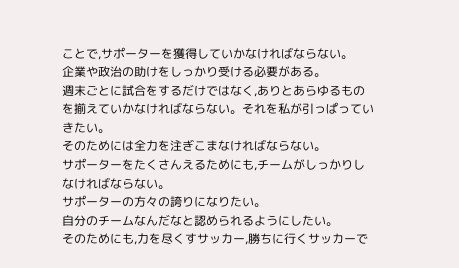ことで,サポーターを獲得していかなければならない。
企業や政治の助けをしっかり受ける必要がある。
週末ごとに試合をするだけではなく,ありとあらゆるものを揃えていかなければならない。それを私が引っぱっていきたい。
そのためには全力を注ぎこまなければならない。
サポーターをたくさんえるためにも,チームがしっかりしなければならない。
サポーターの方々の誇りになりたい。
自分のチームなんだなと認められるようにしたい。
そのためにも,力を尽くすサッカー,勝ちに行くサッカーで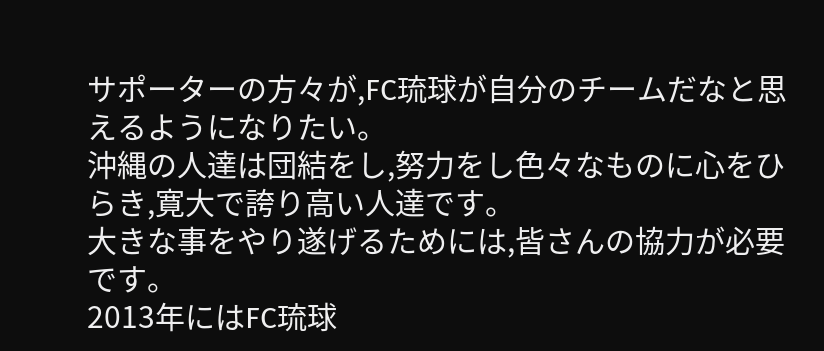サポーターの方々が,FC琉球が自分のチームだなと思えるようになりたい。
沖縄の人達は団結をし,努力をし色々なものに心をひらき,寛大で誇り高い人達です。
大きな事をやり遂げるためには,皆さんの協力が必要です。
2013年にはFC琉球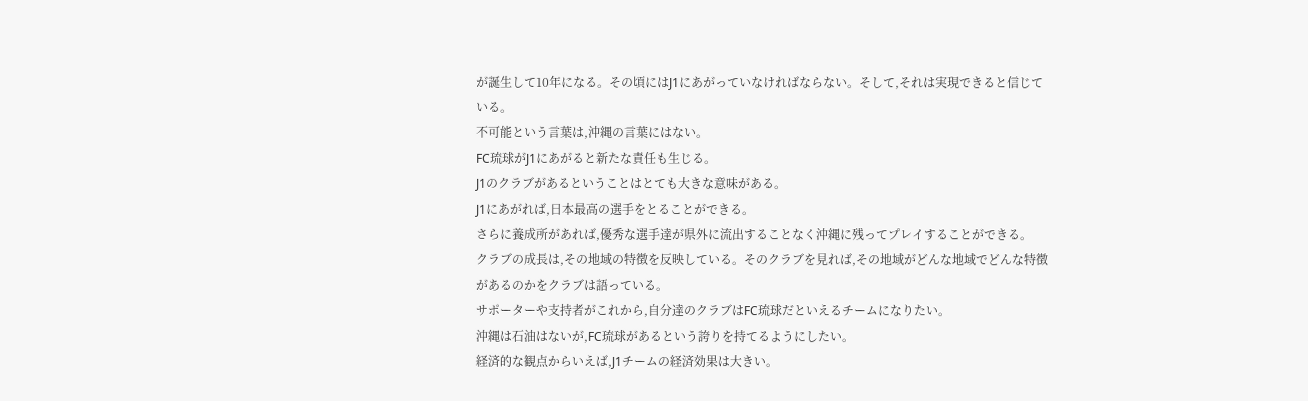が誕生して10年になる。その頃にはJ1にあがっていなければならない。そして,それは実現できると信じている。
不可能という言葉は,沖縄の言葉にはない。
FC琉球がJ1にあがると新たな責任も生じる。
J1のクラブがあるということはとても大きな意味がある。
J1にあがれば,日本最高の選手をとることができる。
さらに養成所があれば,優秀な選手達が県外に流出することなく沖縄に残ってプレイすることができる。
クラブの成長は,その地域の特徴を反映している。そのクラブを見れば,その地域がどんな地域でどんな特徴があるのかをクラブは語っている。
サポーターや支持者がこれから,自分達のクラブはFC琉球だといえるチームになりたい。
沖縄は石油はないが,FC琉球があるという誇りを持てるようにしたい。
経済的な観点からいえば,J1チームの経済効果は大きい。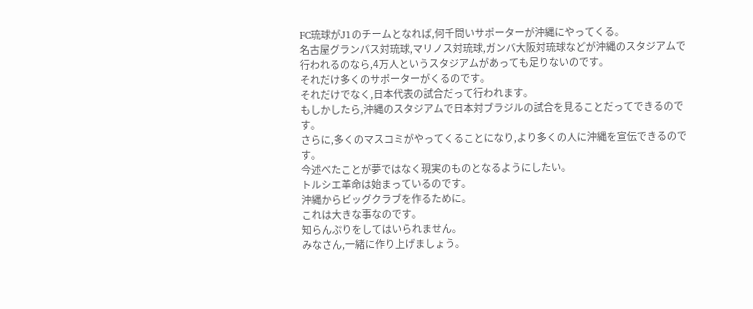FC琉球がJ1のチームとなれば,何千問いサポーターが沖縄にやってくる。
名古屋グランパス対琉球,マリノス対琉球,ガンバ大阪対琉球などが沖縄のスタジアムで行われるのなら,4万人というスタジアムがあっても足りないのです。
それだけ多くのサポーターがくるのです。
それだけでなく,日本代表の試合だって行われます。
もしかしたら,沖縄のスタジアムで日本対ブラジルの試合を見ることだってできるのです。
さらに,多くのマスコミがやってくることになり,より多くの人に沖縄を宣伝できるのです。
今述べたことが夢ではなく現実のものとなるようにしたい。
トルシエ革命は始まっているのです。
沖縄からビッグクラブを作るために。
これは大きな事なのです。
知らんぷりをしてはいられません。
みなさん,一緒に作り上げましょう。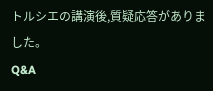トルシエの講演後,質疑応答がありました。
Q&A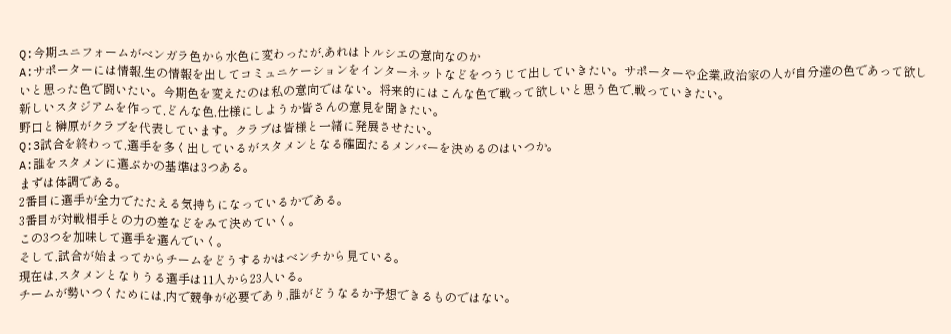Q:今期ユニフォームがベンガラ色から水色に変わったが,あれはトルシエの意向なのか
A:サポーターには情報,生の情報を出してコミュニケーションをインターネットなどをつうじて出していきたい。サポーターや企業,政治家の人が自分達の色であって欲しいと思った色で闘いたい。今期色を変えたのは私の意向ではない。将来的にはこんな色で戦って欲しいと思う色で,戦っていきたい。
新しいスタジアムを作って,どんな色,仕様にしようか皆さんの意見を聞きたい。
野口と榊原がクラブを代表しています。クラブは皆様と一緒に発展させたい。
Q:3試合を終わって,選手を多く出しているがスタメンとなる確固たるメンバーを決めるのはいつか。
A:誰をスタメンに選ぶかの基準は3つある。
まずは体調である。
2番目に選手が全力でたたえる気持ちになっているかである。
3番目が対戦相手との力の差などをみて決めていく。
この3つを加味して選手を選んでいく。
そして,試合が始まってからチームをどうするかはベンチから見ている。
現在は,スタメンとなりうる選手は11人から23人いる。
チームが勢いつくためには,内で競争が必要であり,誰がどうなるか予想できるものではない。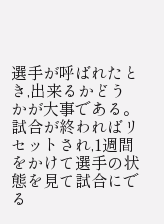選手が呼ばれたとき,出来るかどうかが大事である。
試合が終わればリセットされ,1週間をかけて選手の状態を見て試合にでる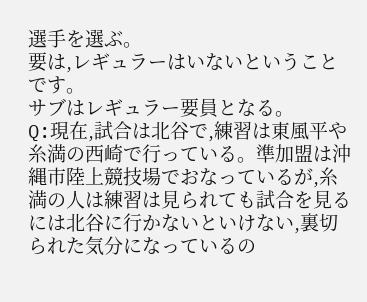選手を選ぶ。
要は,レギュラーはいないということです。
サブはレギュラー要員となる。
Q:現在,試合は北谷で,練習は東風平や糸満の西崎で行っている。準加盟は沖縄市陸上競技場でおなっているが,糸満の人は練習は見られても試合を見るには北谷に行かないといけない,裏切られた気分になっているの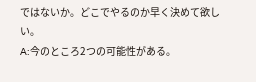ではないか。どこでやるのか早く決めて欲しい。
A:今のところ2つの可能性がある。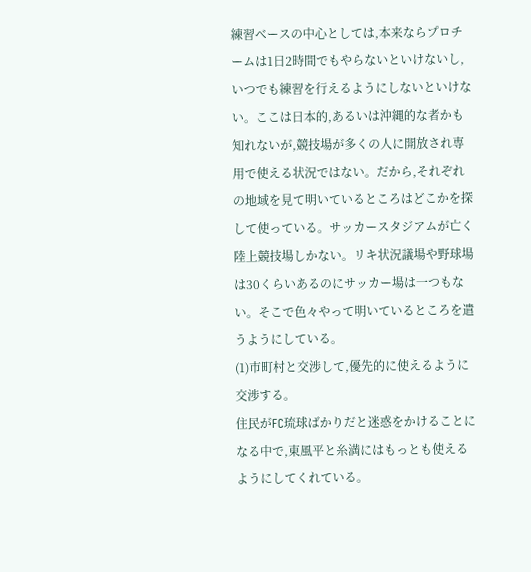練習ベースの中心としては,本来ならプロチームは1日2時間でもやらないといけないし,いつでも練習を行えるようにしないといけない。ここは日本的,あるいは沖縄的な者かも知れないが,競技場が多くの人に開放され専用で使える状況ではない。だから,それぞれの地域を見て明いているところはどこかを探して使っている。サッカースタジアムが亡く陸上競技場しかない。リキ状況議場や野球場は30くらいあるのにサッカー場は一つもない。そこで色々やって明いているところを遣うようにしている。
(1)市町村と交渉して,優先的に使えるように交渉する。
住民がFC琉球ばかりだと迷惑をかけることになる中で,東風平と糸満にはもっとも使えるようにしてくれている。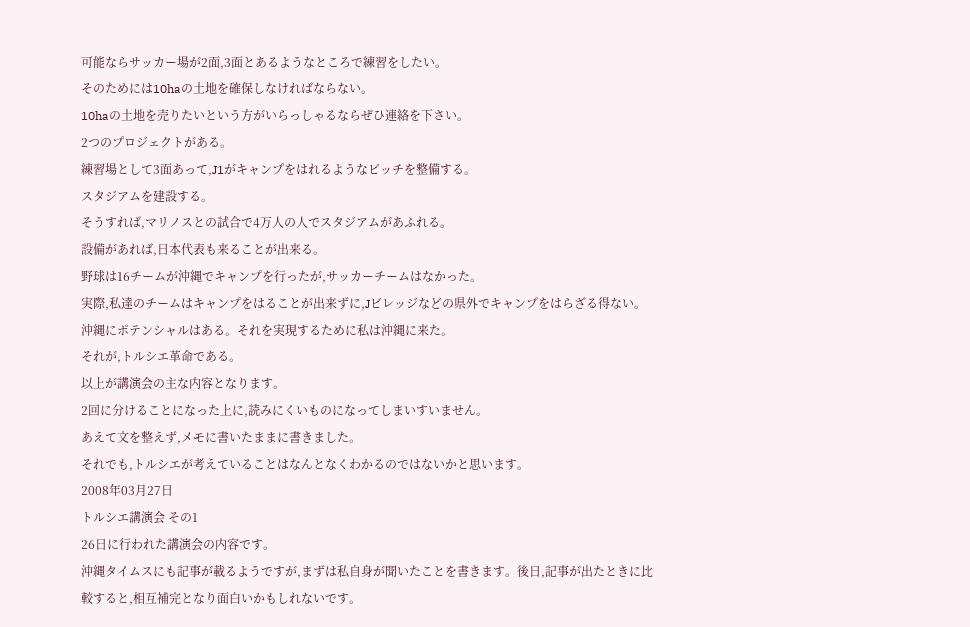可能ならサッカー場が2面,3面とあるようなところで練習をしたい。
そのためには10haの土地を確保しなければならない。
10haの土地を売りたいという方がいらっしゃるならぜひ連絡を下さい。
2つのプロジェクトがある。
練習場として3面あって,J1がキャンプをはれるようなピッチを整備する。
スタジアムを建設する。
そうすれば,マリノスとの試合で4万人の人でスタジアムがあふれる。
設備があれば,日本代表も来ることが出来る。
野球は16チームが沖縄でキャンプを行ったが,サッカーチームはなかった。
実際,私達のチームはキャンプをはることが出来ずに,Jビレッジなどの県外でキャンプをはらざる得ない。
沖縄にポテンシャルはある。それを実現するために私は沖縄に来た。
それが,トルシエ革命である。
以上が講演会の主な内容となります。
2回に分けることになった上に,読みにくいものになってしまいすいません。
あえて文を整えず,メモに書いたままに書きました。
それでも,トルシエが考えていることはなんとなくわかるのではないかと思います。
2008年03月27日
トルシエ講演会 その1
26日に行われた講演会の内容です。
沖縄タイムスにも記事が載るようですが,まずは私自身が聞いたことを書きます。後日,記事が出たときに比較すると,相互補完となり面白いかもしれないです。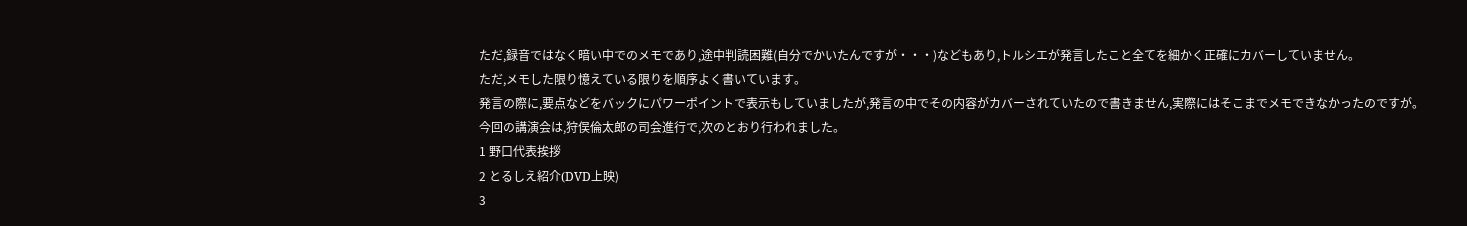ただ,録音ではなく暗い中でのメモであり,途中判読困難(自分でかいたんですが・・・)などもあり,トルシエが発言したこと全てを細かく正確にカバーしていません。
ただ,メモした限り憶えている限りを順序よく書いています。
発言の際に,要点などをバックにパワーポイントで表示もしていましたが,発言の中でその内容がカバーされていたので書きません,実際にはそこまでメモできなかったのですが。
今回の講演会は,狩俣倫太郎の司会進行で,次のとおり行われました。
1 野口代表挨拶
2 とるしえ紹介(DVD上映)
3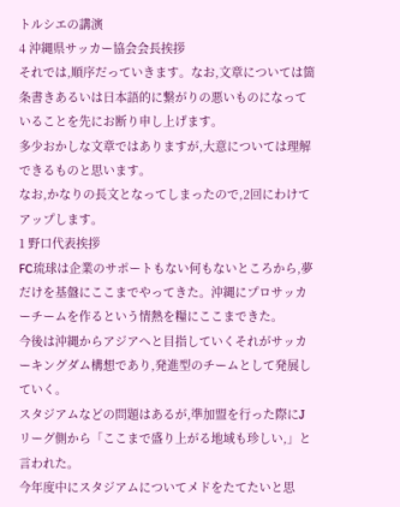トルシエの講演
4 沖縄県サッカー協会会長挨拶
それでは,順序だっていきます。なお,文章については箇条書きあるいは日本語的に繋がりの悪いものになっていることを先にお断り申し上げます。
多少おかしな文章ではありますが,大意については理解できるものと思います。
なお,かなりの長文となってしまったので,2回にわけてアップします。
1 野口代表挨拶
FC琉球は企業のサポートもない何もないところから,夢だけを基盤にここまでやってきた。沖縄にプロサッカーチームを作るという情熱を糧にここまできた。
今後は沖縄からアジアへと目指していくそれがサッカーキングダム構想であり,発進型のチームとして発展していく。
スタジアムなどの問題はあるが,準加盟を行った際にJリーグ側から「ここまで盛り上がる地域も珍しい,」と言われた。
今年度中にスタジアムについてメドをたてたいと思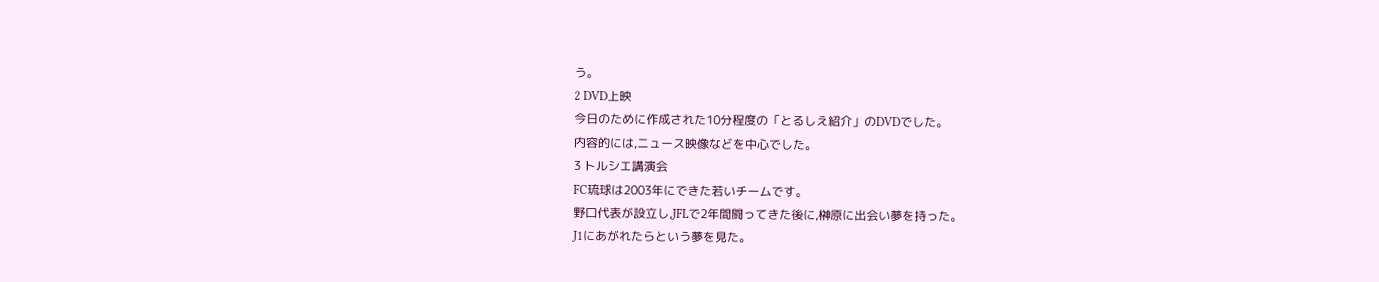う。
2 DVD上映
今日のために作成された10分程度の「とるしえ紹介」のDVDでした。
内容的には,ニュース映像などを中心でした。
3 トルシエ講演会
FC琉球は2003年にできた若いチームです。
野口代表が設立し,JFLで2年間闘ってきた後に,榊原に出会い夢を持った。
J1にあがれたらという夢を見た。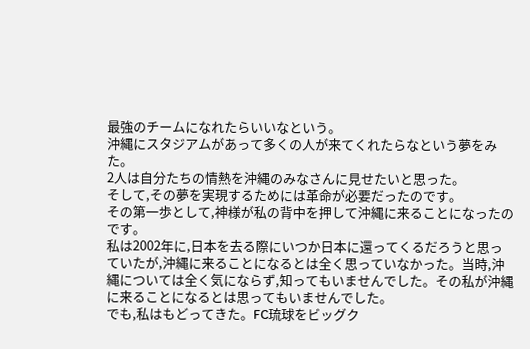最強のチームになれたらいいなという。
沖縄にスタジアムがあって多くの人が来てくれたらなという夢をみた。
2人は自分たちの情熱を沖縄のみなさんに見せたいと思った。
そして,その夢を実現するためには革命が必要だったのです。
その第一歩として,神様が私の背中を押して沖縄に来ることになったのです。
私は2002年に,日本を去る際にいつか日本に還ってくるだろうと思っていたが,沖縄に来ることになるとは全く思っていなかった。当時,沖縄については全く気にならず,知ってもいませんでした。その私が沖縄に来ることになるとは思ってもいませんでした。
でも,私はもどってきた。FC琉球をビッグク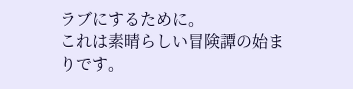ラブにするために。
これは素晴らしい冒険譚の始まりです。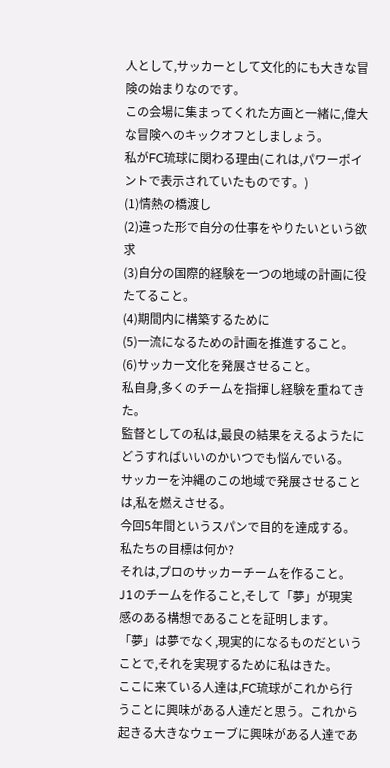人として,サッカーとして文化的にも大きな冒険の始まりなのです。
この会場に集まってくれた方画と一緒に,偉大な冒険へのキックオフとしましょう。
私がFC琉球に関わる理由(これは,パワーポイントで表示されていたものです。)
(1)情熱の橋渡し
(2)違った形で自分の仕事をやりたいという欲求
(3)自分の国際的経験を一つの地域の計画に役たてること。
(4)期間内に構築するために
(5)一流になるための計画を推進すること。
(6)サッカー文化を発展させること。
私自身,多くのチームを指揮し経験を重ねてきた。
監督としての私は,最良の結果をえるようたにどうすればいいのかいつでも悩んでいる。
サッカーを沖縄のこの地域で発展させることは,私を燃えさせる。
今回5年間というスパンで目的を達成する。
私たちの目標は何か?
それは,プロのサッカーチームを作ること。
J1のチームを作ること,そして「夢」が現実感のある構想であることを証明します。
「夢」は夢でなく,現実的になるものだということで,それを実現するために私はきた。
ここに来ている人達は,FC琉球がこれから行うことに興味がある人達だと思う。これから起きる大きなウェーブに興味がある人達であ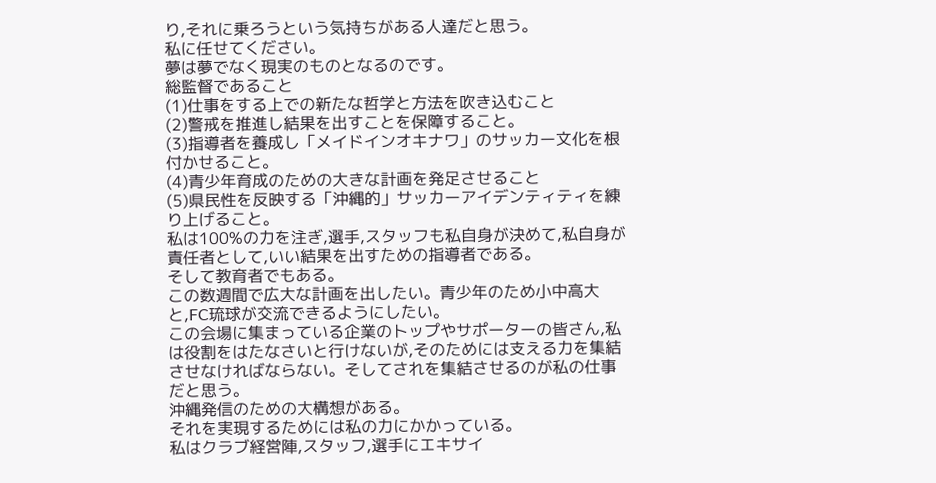り,それに乗ろうという気持ちがある人達だと思う。
私に任せてください。
夢は夢でなく現実のものとなるのです。
総監督であること
(1)仕事をする上での新たな哲学と方法を吹き込むこと
(2)警戒を推進し結果を出すことを保障すること。
(3)指導者を養成し「メイドインオキナワ」のサッカー文化を根付かせること。
(4)青少年育成のための大きな計画を発足させること
(5)県民性を反映する「沖縄的」サッカーアイデンティティを練り上げること。
私は100%の力を注ぎ,選手,スタッフも私自身が決めて,私自身が責任者として,いい結果を出すための指導者である。
そして教育者でもある。
この数週間で広大な計画を出したい。青少年のため小中高大と,FC琉球が交流できるようにしたい。
この会場に集まっている企業のトップやサポーターの皆さん,私は役割をはたなさいと行けないが,そのためには支える力を集結させなければならない。そしてされを集結させるのが私の仕事だと思う。
沖縄発信のための大構想がある。
それを実現するためには私の力にかかっている。
私はクラブ経営陣,スタッフ,選手にエキサイ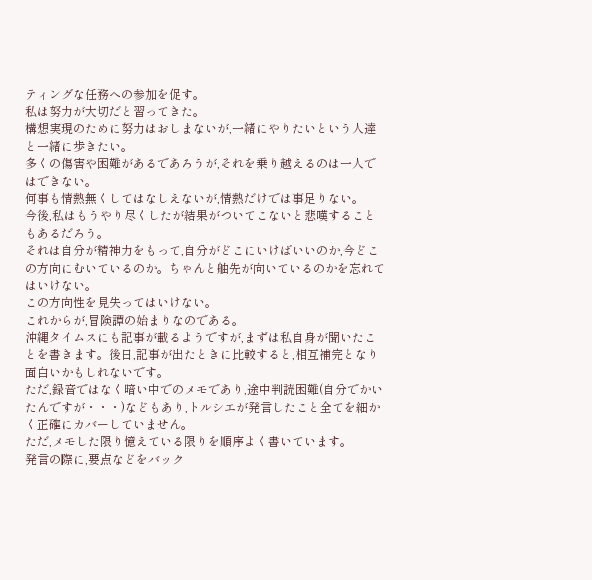ティングな任務への参加を促す。
私は努力が大切だと習ってきた。
構想実現のために努力はおしまないが,一緒にやりたいという人達と一緒に歩きたい。
多くの傷害や困難があるであろうが,それを乗り越えるのは一人ではできない。
何事も情熱無くしてはなしえないが,情熱だけでは事足りない。
今後,私はもうやり尽くしたが結果がついてこないと悲嘆することもあるだろう。
それは自分が精神力をもって,自分がどこにいけばいいのか,今どこの方向にむいているのか。ちゃんと舳先が向いているのかを忘れてはいけない。
この方向性を見失ってはいけない。
これからが,冒険譚の始まりなのである。
沖縄タイムスにも記事が載るようですが,まずは私自身が聞いたことを書きます。後日,記事が出たときに比較すると,相互補完となり面白いかもしれないです。
ただ,録音ではなく暗い中でのメモであり,途中判読困難(自分でかいたんですが・・・)などもあり,トルシエが発言したこと全てを細かく正確にカバーしていません。
ただ,メモした限り憶えている限りを順序よく書いています。
発言の際に,要点などをバック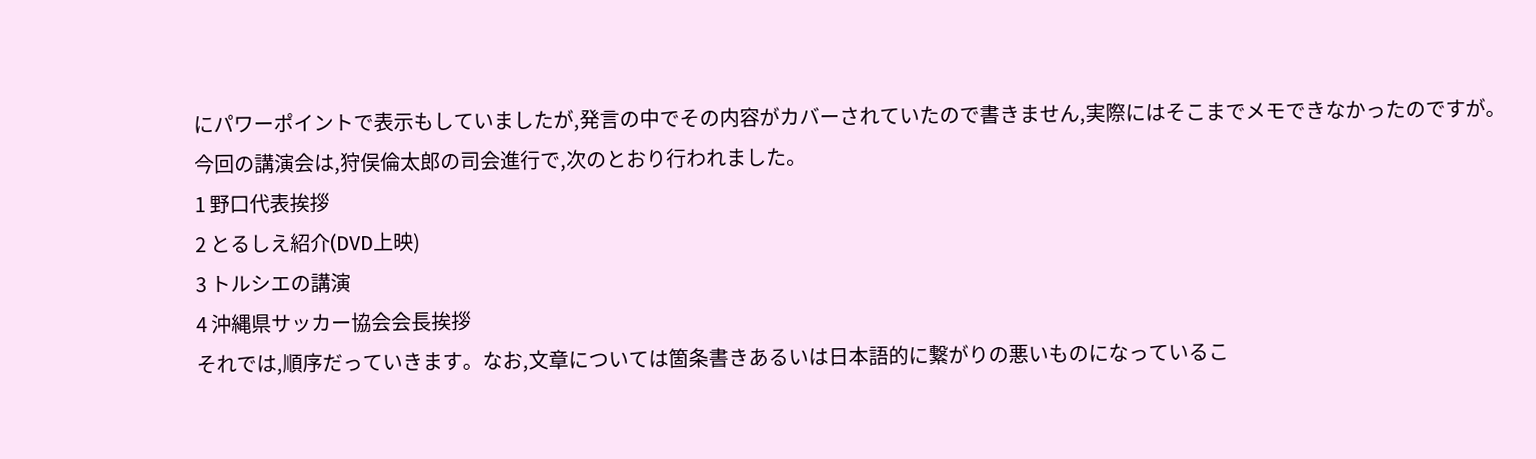にパワーポイントで表示もしていましたが,発言の中でその内容がカバーされていたので書きません,実際にはそこまでメモできなかったのですが。
今回の講演会は,狩俣倫太郎の司会進行で,次のとおり行われました。
1 野口代表挨拶
2 とるしえ紹介(DVD上映)
3 トルシエの講演
4 沖縄県サッカー協会会長挨拶
それでは,順序だっていきます。なお,文章については箇条書きあるいは日本語的に繋がりの悪いものになっているこ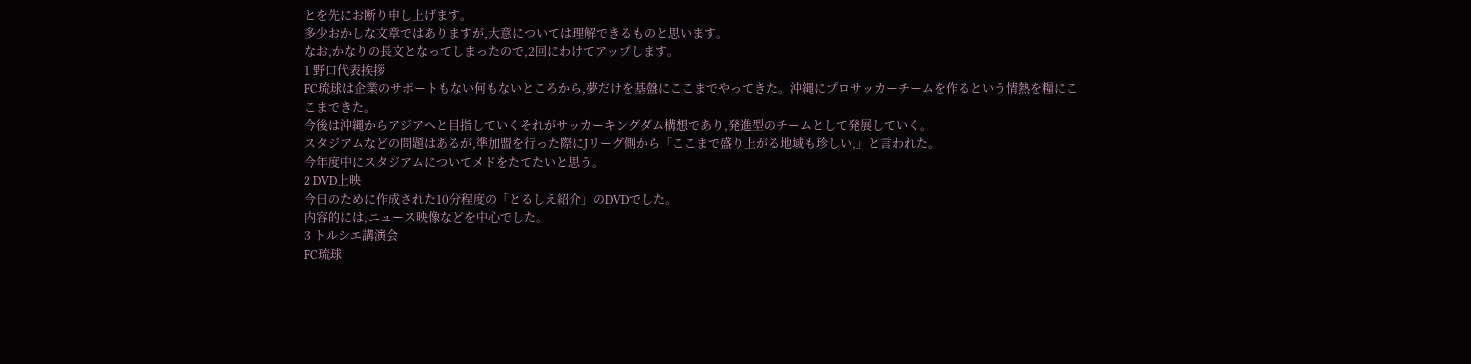とを先にお断り申し上げます。
多少おかしな文章ではありますが,大意については理解できるものと思います。
なお,かなりの長文となってしまったので,2回にわけてアップします。
1 野口代表挨拶
FC琉球は企業のサポートもない何もないところから,夢だけを基盤にここまでやってきた。沖縄にプロサッカーチームを作るという情熱を糧にここまできた。
今後は沖縄からアジアへと目指していくそれがサッカーキングダム構想であり,発進型のチームとして発展していく。
スタジアムなどの問題はあるが,準加盟を行った際にJリーグ側から「ここまで盛り上がる地域も珍しい,」と言われた。
今年度中にスタジアムについてメドをたてたいと思う。
2 DVD上映
今日のために作成された10分程度の「とるしえ紹介」のDVDでした。
内容的には,ニュース映像などを中心でした。
3 トルシエ講演会
FC琉球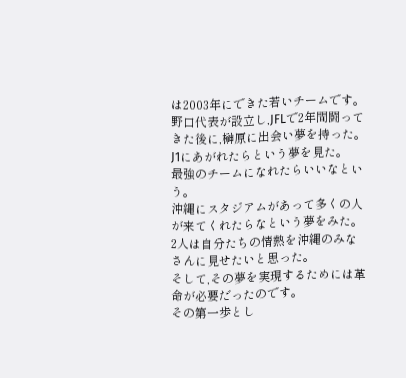は2003年にできた若いチームです。
野口代表が設立し,JFLで2年間闘ってきた後に,榊原に出会い夢を持った。
J1にあがれたらという夢を見た。
最強のチームになれたらいいなという。
沖縄にスタジアムがあって多くの人が来てくれたらなという夢をみた。
2人は自分たちの情熱を沖縄のみなさんに見せたいと思った。
そして,その夢を実現するためには革命が必要だったのです。
その第一歩とし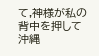て,神様が私の背中を押して沖縄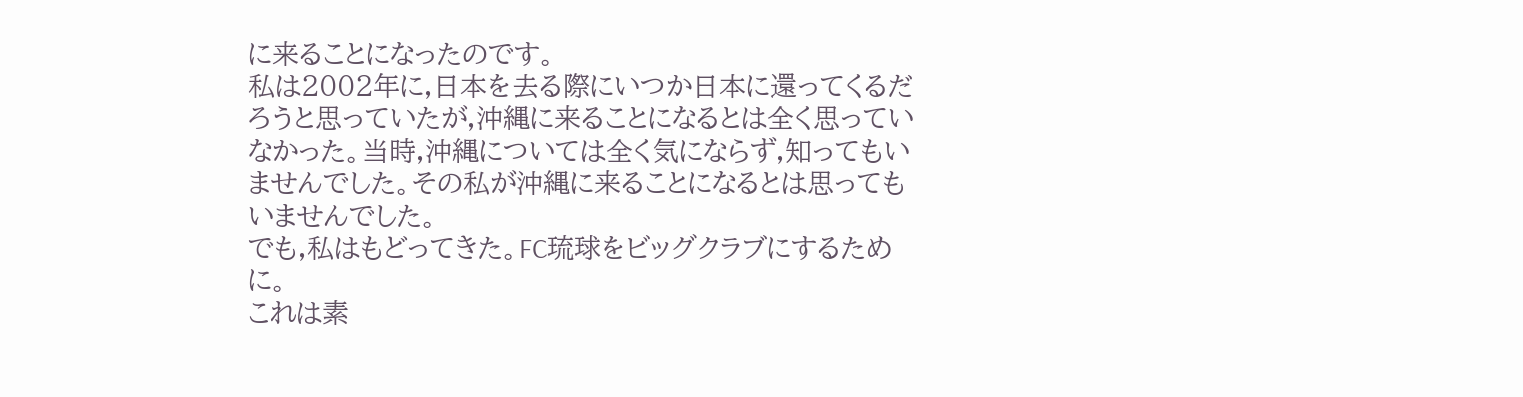に来ることになったのです。
私は2002年に,日本を去る際にいつか日本に還ってくるだろうと思っていたが,沖縄に来ることになるとは全く思っていなかった。当時,沖縄については全く気にならず,知ってもいませんでした。その私が沖縄に来ることになるとは思ってもいませんでした。
でも,私はもどってきた。FC琉球をビッグクラブにするために。
これは素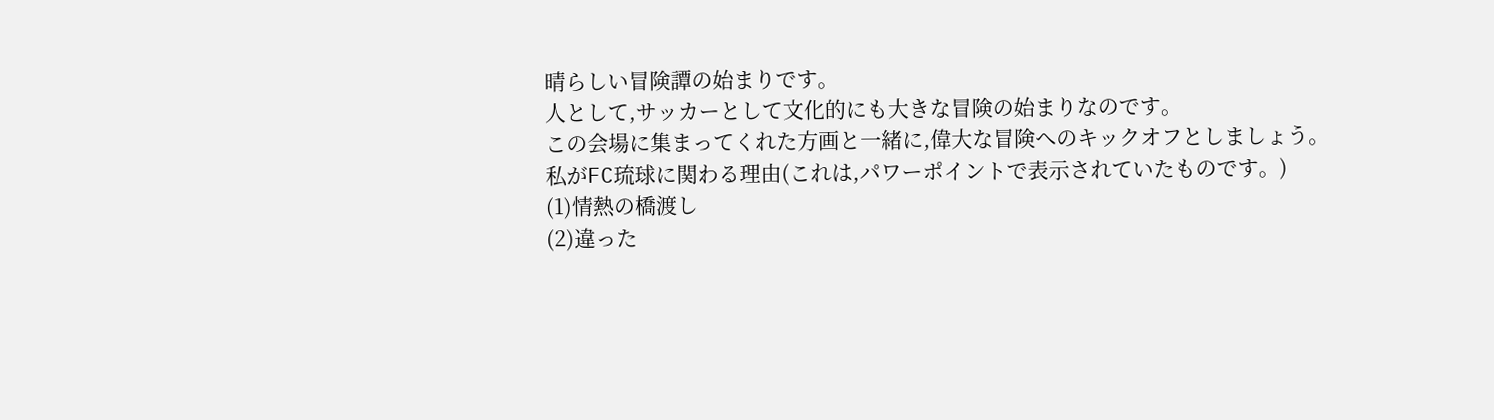晴らしい冒険譚の始まりです。
人として,サッカーとして文化的にも大きな冒険の始まりなのです。
この会場に集まってくれた方画と一緒に,偉大な冒険へのキックオフとしましょう。
私がFC琉球に関わる理由(これは,パワーポイントで表示されていたものです。)
(1)情熱の橋渡し
(2)違った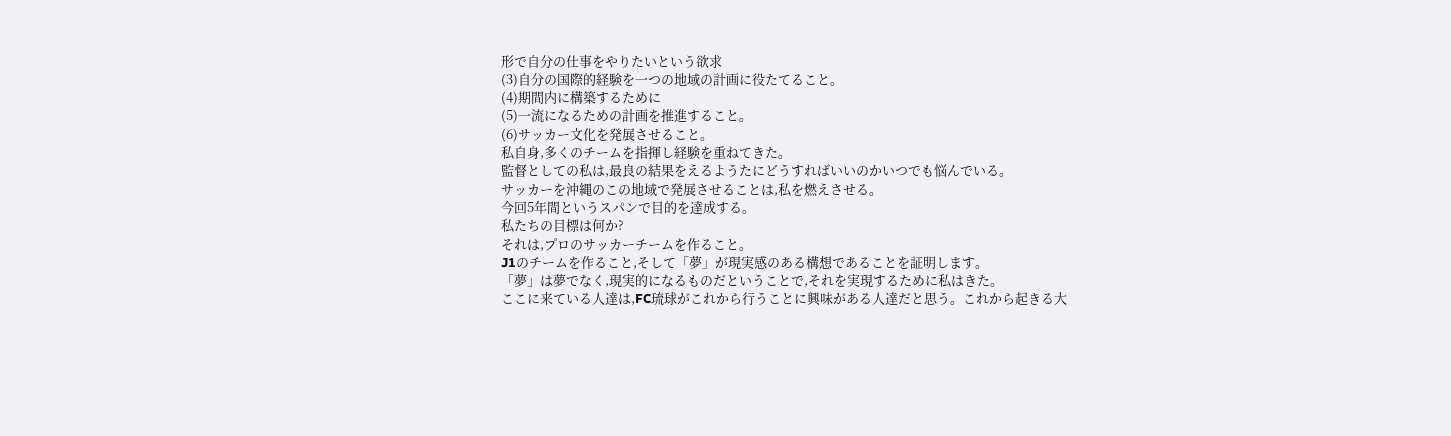形で自分の仕事をやりたいという欲求
(3)自分の国際的経験を一つの地域の計画に役たてること。
(4)期間内に構築するために
(5)一流になるための計画を推進すること。
(6)サッカー文化を発展させること。
私自身,多くのチームを指揮し経験を重ねてきた。
監督としての私は,最良の結果をえるようたにどうすればいいのかいつでも悩んでいる。
サッカーを沖縄のこの地域で発展させることは,私を燃えさせる。
今回5年間というスパンで目的を達成する。
私たちの目標は何か?
それは,プロのサッカーチームを作ること。
J1のチームを作ること,そして「夢」が現実感のある構想であることを証明します。
「夢」は夢でなく,現実的になるものだということで,それを実現するために私はきた。
ここに来ている人達は,FC琉球がこれから行うことに興味がある人達だと思う。これから起きる大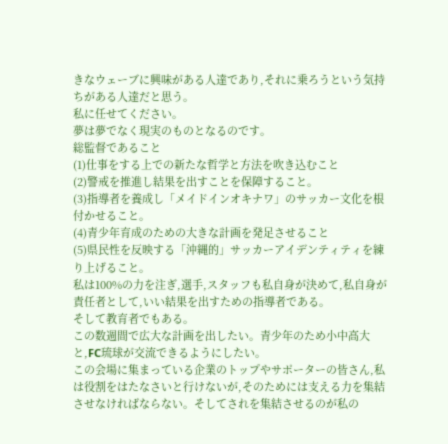きなウェーブに興味がある人達であり,それに乗ろうという気持ちがある人達だと思う。
私に任せてください。
夢は夢でなく現実のものとなるのです。
総監督であること
(1)仕事をする上での新たな哲学と方法を吹き込むこと
(2)警戒を推進し結果を出すことを保障すること。
(3)指導者を養成し「メイドインオキナワ」のサッカー文化を根付かせること。
(4)青少年育成のための大きな計画を発足させること
(5)県民性を反映する「沖縄的」サッカーアイデンティティを練り上げること。
私は100%の力を注ぎ,選手,スタッフも私自身が決めて,私自身が責任者として,いい結果を出すための指導者である。
そして教育者でもある。
この数週間で広大な計画を出したい。青少年のため小中高大と,FC琉球が交流できるようにしたい。
この会場に集まっている企業のトップやサポーターの皆さん,私は役割をはたなさいと行けないが,そのためには支える力を集結させなければならない。そしてされを集結させるのが私の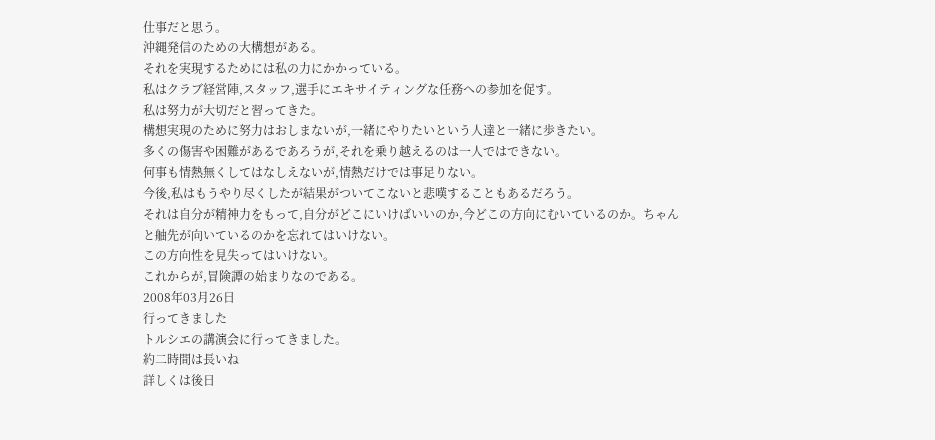仕事だと思う。
沖縄発信のための大構想がある。
それを実現するためには私の力にかかっている。
私はクラブ経営陣,スタッフ,選手にエキサイティングな任務への参加を促す。
私は努力が大切だと習ってきた。
構想実現のために努力はおしまないが,一緒にやりたいという人達と一緒に歩きたい。
多くの傷害や困難があるであろうが,それを乗り越えるのは一人ではできない。
何事も情熱無くしてはなしえないが,情熱だけでは事足りない。
今後,私はもうやり尽くしたが結果がついてこないと悲嘆することもあるだろう。
それは自分が精神力をもって,自分がどこにいけばいいのか,今どこの方向にむいているのか。ちゃんと舳先が向いているのかを忘れてはいけない。
この方向性を見失ってはいけない。
これからが,冒険譚の始まりなのである。
2008年03月26日
行ってきました
トルシエの講演会に行ってきました。
約二時間は長いね
詳しくは後日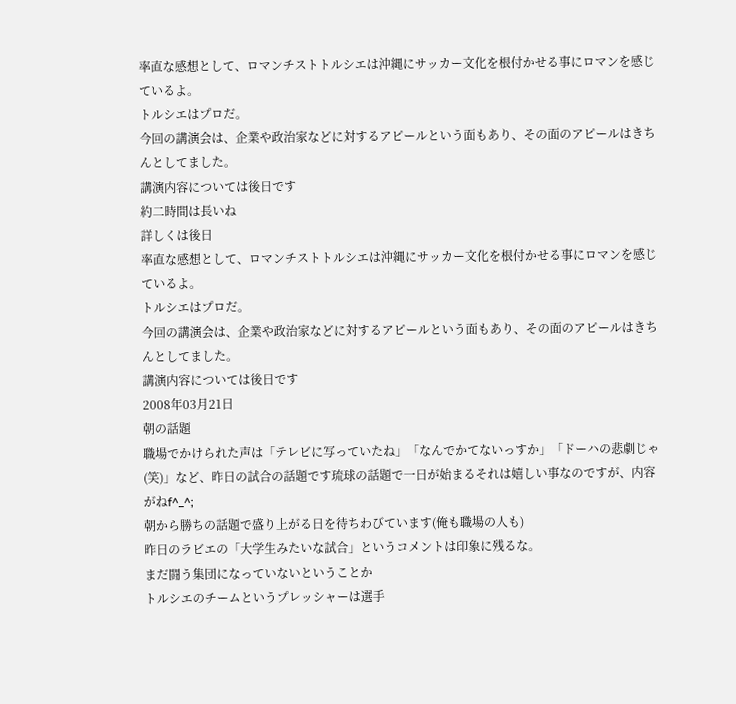率直な感想として、ロマンチストトルシエは沖縄にサッカー文化を根付かせる事にロマンを感じているよ。
トルシエはプロだ。
今回の講演会は、企業や政治家などに対するアピールという面もあり、その面のアピールはきちんとしてました。
講演内容については後日です
約二時間は長いね
詳しくは後日
率直な感想として、ロマンチストトルシエは沖縄にサッカー文化を根付かせる事にロマンを感じているよ。
トルシエはプロだ。
今回の講演会は、企業や政治家などに対するアピールという面もあり、その面のアピールはきちんとしてました。
講演内容については後日です
2008年03月21日
朝の話題
職場でかけられた声は「テレビに写っていたね」「なんでかてないっすか」「ドーハの悲劇じゃ(笑)」など、昨日の試合の話題です琉球の話題で一日が始まるそれは嬉しい事なのですが、内容がねf^_^;
朝から勝ちの話題で盛り上がる日を待ちわびています(俺も職場の人も)
昨日のラビエの「大学生みたいな試合」というコメントは印象に残るな。
まだ闘う集団になっていないということか
トルシエのチームというプレッシャーは選手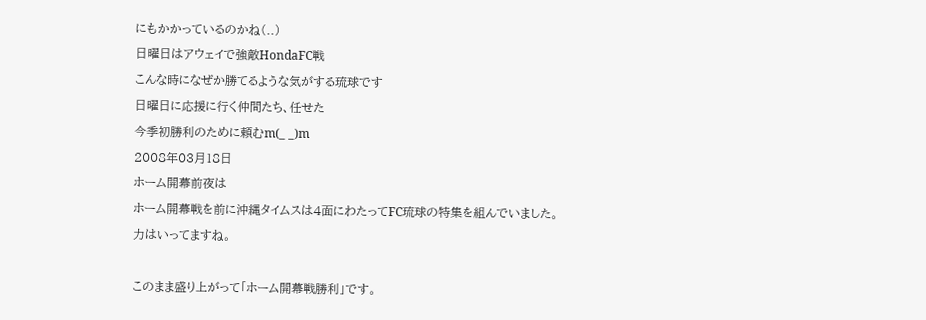にもかかっているのかね(..)
日曜日はアウェイで強敵HondaFC戦
こんな時になぜか勝てるような気がする琉球です
日曜日に応援に行く仲間たち、任せた
今季初勝利のために頼むm(_ _)m
2008年03月18日
ホーム開幕前夜は
ホーム開幕戦を前に沖縄タイムスは4面にわたってFC琉球の特集を組んでいました。
力はいってますね。

このまま盛り上がって「ホーム開幕戦勝利」です。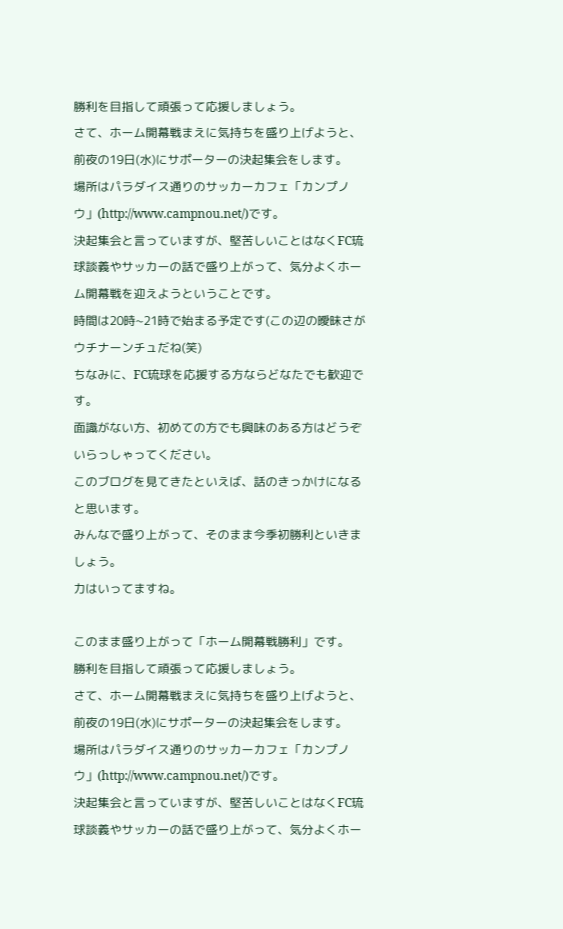勝利を目指して頑張って応援しましょう。
さて、ホーム開幕戦まえに気持ちを盛り上げようと、前夜の19日(水)にサポーターの決起集会をします。
場所はパラダイス通りのサッカーカフェ「カンプノウ」(http://www.campnou.net/)です。
決起集会と言っていますが、堅苦しいことはなくFC琉球談義やサッカーの話で盛り上がって、気分よくホーム開幕戦を迎えようということです。
時間は20時~21時で始まる予定です(この辺の曖昧さがウチナーンチュだね(笑)
ちなみに、FC琉球を応援する方ならどなたでも歓迎です。
面識がない方、初めての方でも興味のある方はどうぞいらっしゃってください。
このブログを見てきたといえば、話のきっかけになると思います。
みんなで盛り上がって、そのまま今季初勝利といきましょう。
力はいってますね。

このまま盛り上がって「ホーム開幕戦勝利」です。
勝利を目指して頑張って応援しましょう。
さて、ホーム開幕戦まえに気持ちを盛り上げようと、前夜の19日(水)にサポーターの決起集会をします。
場所はパラダイス通りのサッカーカフェ「カンプノウ」(http://www.campnou.net/)です。
決起集会と言っていますが、堅苦しいことはなくFC琉球談義やサッカーの話で盛り上がって、気分よくホー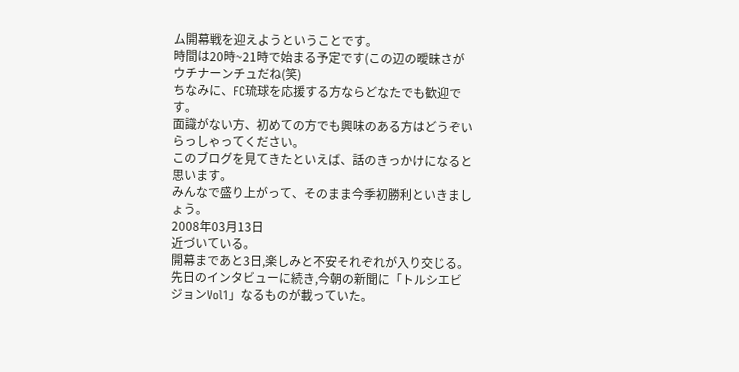ム開幕戦を迎えようということです。
時間は20時~21時で始まる予定です(この辺の曖昧さがウチナーンチュだね(笑)
ちなみに、FC琉球を応援する方ならどなたでも歓迎です。
面識がない方、初めての方でも興味のある方はどうぞいらっしゃってください。
このブログを見てきたといえば、話のきっかけになると思います。
みんなで盛り上がって、そのまま今季初勝利といきましょう。
2008年03月13日
近づいている。
開幕まであと3日,楽しみと不安それぞれが入り交じる。
先日のインタビューに続き,今朝の新聞に「トルシエビジョンVol1」なるものが載っていた。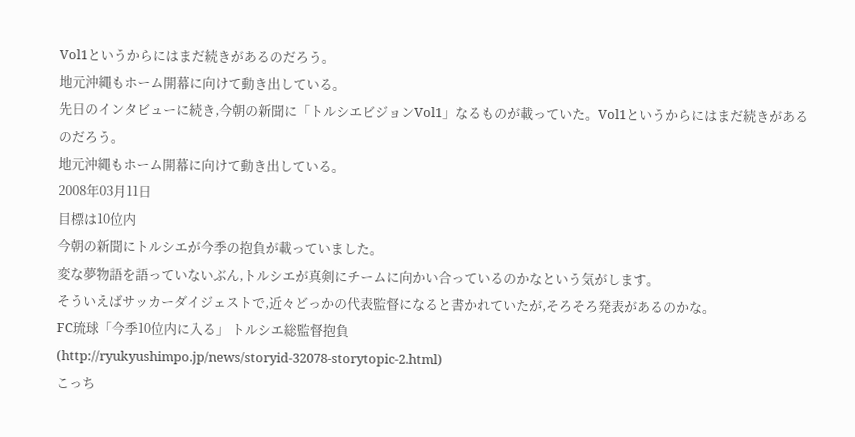Vol1というからにはまだ続きがあるのだろう。
地元沖縄もホーム開幕に向けて動き出している。
先日のインタビューに続き,今朝の新聞に「トルシエビジョンVol1」なるものが載っていた。Vol1というからにはまだ続きがあるのだろう。
地元沖縄もホーム開幕に向けて動き出している。
2008年03月11日
目標は10位内
今朝の新聞にトルシエが今季の抱負が載っていました。
変な夢物語を語っていないぶん,トルシエが真剣にチームに向かい合っているのかなという気がします。
そういえばサッカーダイジェストで,近々どっかの代表監督になると書かれていたが,そろそろ発表があるのかな。
FC琉球「今季10位内に入る」 トルシエ総監督抱負
(http://ryukyushimpo.jp/news/storyid-32078-storytopic-2.html)
こっち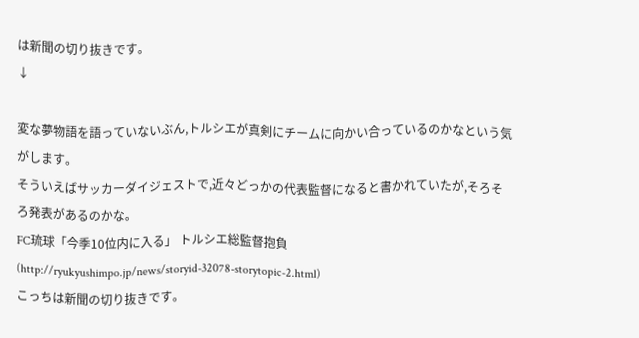は新聞の切り抜きです。
↓

変な夢物語を語っていないぶん,トルシエが真剣にチームに向かい合っているのかなという気がします。
そういえばサッカーダイジェストで,近々どっかの代表監督になると書かれていたが,そろそろ発表があるのかな。
FC琉球「今季10位内に入る」 トルシエ総監督抱負
(http://ryukyushimpo.jp/news/storyid-32078-storytopic-2.html)
こっちは新聞の切り抜きです。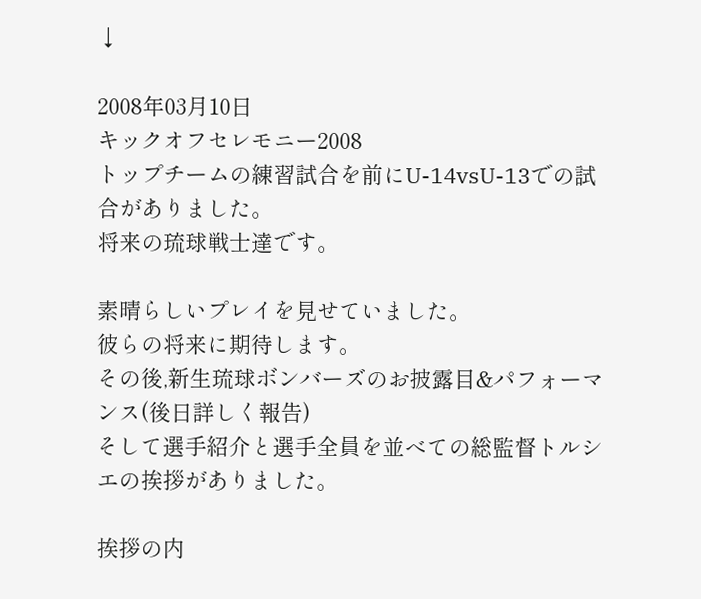↓

2008年03月10日
キックオフセレモニー2008
トップチームの練習試合を前にU-14vsU-13での試合がありました。
将来の琉球戦士達です。

素晴らしいプレイを見せていました。
彼らの将来に期待します。
その後,新生琉球ボンバーズのお披露目&パフォーマンス(後日詳しく報告)
そして選手紹介と選手全員を並べての総監督トルシエの挨拶がありました。

挨拶の内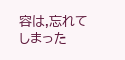容は,忘れてしまった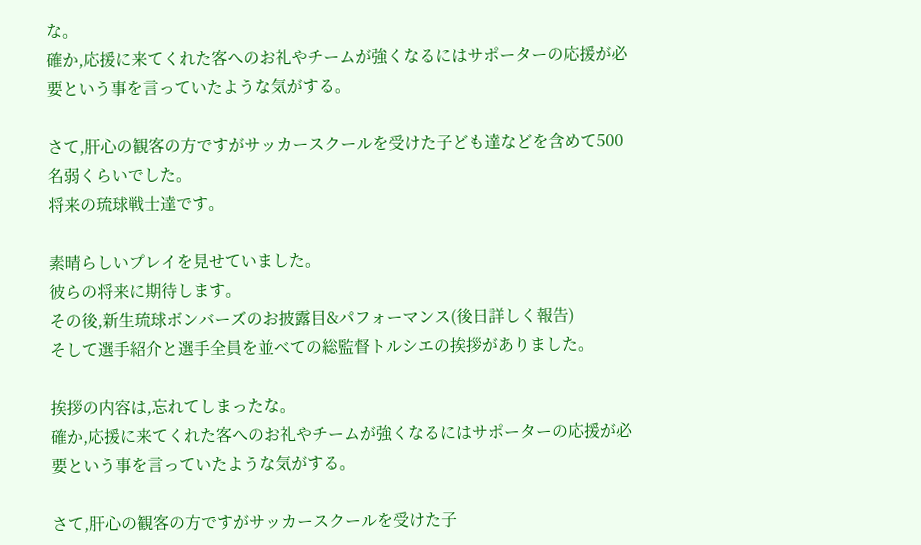な。
確か,応援に来てくれた客へのお礼やチームが強くなるにはサポーターの応援が必要という事を言っていたような気がする。

さて,肝心の観客の方ですがサッカースクールを受けた子ども達などを含めて500名弱くらいでした。
将来の琉球戦士達です。

素晴らしいプレイを見せていました。
彼らの将来に期待します。
その後,新生琉球ボンバーズのお披露目&パフォーマンス(後日詳しく報告)
そして選手紹介と選手全員を並べての総監督トルシエの挨拶がありました。

挨拶の内容は,忘れてしまったな。
確か,応援に来てくれた客へのお礼やチームが強くなるにはサポーターの応援が必要という事を言っていたような気がする。

さて,肝心の観客の方ですがサッカースクールを受けた子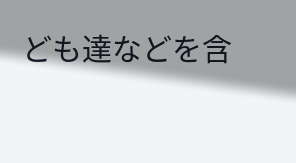ども達などを含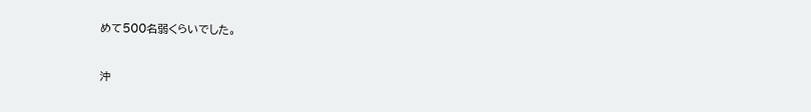めて500名弱くらいでした。



沖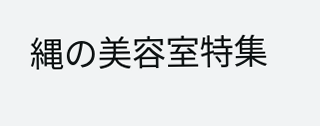縄の美容室特集